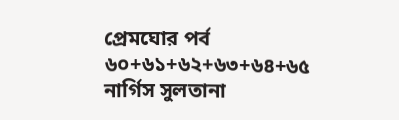প্রেমঘোর পর্ব ৬০+৬১+৬২+৬৩+৬৪+৬৫
নার্গিস সুলতানা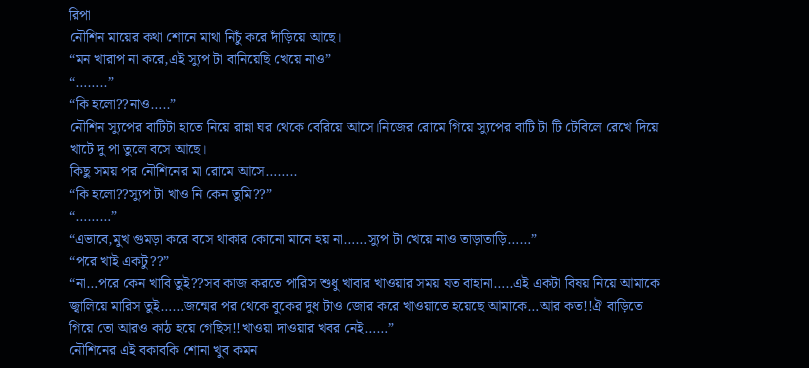রিপা
নৌশিন মায়ের কথা শোনে মাথা নিচুঁ করে দাঁড়িয়ে আছে।
“মন খারাপ না করে,এই স্যুপ টা বানিয়েছি খেয়ে নাও”
“……..”
“কি হলো??নাও…..”
নৌশিন স্যুপের বাটিটা হাতে নিয়ে রান্না ঘর থেকে বেরিয়ে আসে।নিজের রোমে গিয়ে স্যুপের বাটি টা টি টেবিলে রেখে দিয়ে খাটে দু পা তুলে বসে আছে।
কিছু সময় পর নৌশিনের মা রোমে আসে……..
“কি হলো??স্যুপ টা খাও নি কেন তুমি??”
“………”
“এভাবে,মুখ গুমড়া করে বসে থাকার কোনো মানে হয় না……স্যুপ টা খেয়ে নাও তাড়াতাড়ি……”
“পরে খাই একটু??”
“না…পরে কেন খাবি তুই??সব কাজ করতে পারিস শুধু খাবার খাওয়ার সময় যত বাহানা…..এই একটা বিষয় নিয়ে আমাকে জ্বালিয়ে মারিস তুই……জন্মের পর থেকে বুকের দুধ টাও জোর করে খাওয়াতে হয়েছে আমাকে…আর কত!!ঐ বাড়িতে গিয়ে তো আরও কাঠ হয়ে গেছিস!!খাওয়া দাওয়ার খবর নেই……”
নৌশিনের এই বকাবকি শোনা খুব কমন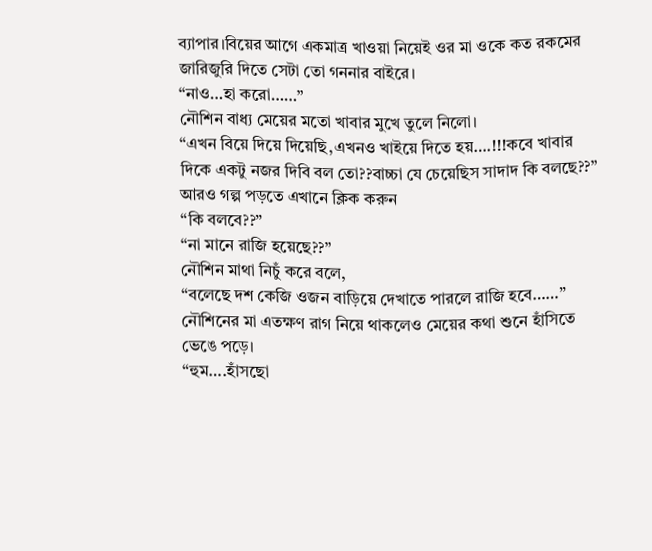ব্যাপার।বিয়ের আগে একমাত্র খাওয়া নিয়েই ওর মা ওকে কত রকমের জারিজুরি দিতে সেটা তো গননার বাইরে।
“নাও…হা করো……”
নৌশিন বাধ্য মেয়ের মতো খাবার মুখে তুলে নিলো।
“এখন বিয়ে দিয়ে দিয়েছি,এখনও খাইয়ে দিতে হয়….!!!কবে খাবার দিকে একটু নজর দিবি বল তো??বাচ্চা যে চেয়েছিস সাদাদ কি বলছে??”
আরও গল্প পড়তে এখানে ক্লিক করুন
“কি বলবে??”
“না মানে রাজি হয়েছে??”
নৌশিন মাথা নিচুঁ করে বলে,
“বলেছে দশ কেজি ওজন বাড়িয়ে দেখাতে পারলে রাজি হবে……”
নৌশিনের মা এতক্ষণ রাগ নিয়ে থাকলেও মেয়ের কথা শুনে হাঁসিতে ভেঙে পড়ে।
“হুম….হাঁসছো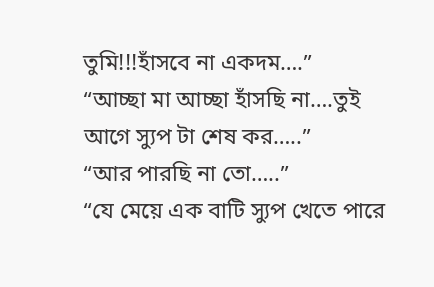তুমি!!!হাঁসবে না একদম….”
“আচ্ছা মা আচ্ছা হাঁসছি না….তুই আগে স্যুপ টা শেষ কর…..”
“আর পারছি না তো…..”
“যে মেয়ে এক বাটি স্যুপ খেতে পারে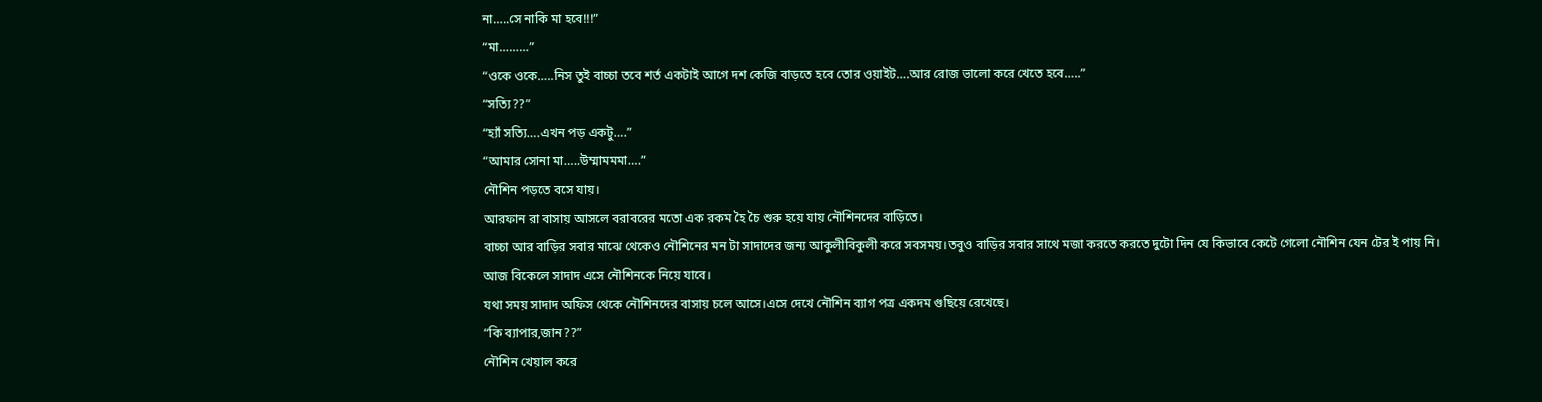না…..সে নাকি মা হবে!!!”
“মা………”
“ওকে ওকে…..নিস তুই বাচ্চা তবে শর্ত একটাই আগে দশ কেজি বাড়তে হবে তোর ওয়াইট….আর রোজ ভালো করে খেতে হবে…..”
“সত্যি??”
“হ্যাঁ সত্যি….এখন পড় একটু….”
“আমার সোনা মা…..উম্মামমমা….”
নৌশিন পড়তে বসে যায়।
আরফান রা বাসায় আসলে বরাবরের মতো এক রকম হৈ চৈ শুরু হয়ে যায় নৌশিনদের বাড়িতে।
বাচ্চা আর বাড়ির সবার মাঝে থেকেও নৌশিনের মন টা সাদাদের জন্য আকুলীবিকুলী করে সবসময়।তবুও বাড়ির সবার সাথে মজা করতে করতে দুটো দিন যে কিভাবে কেটে গেলো নৌশিন যেন টের ই পায় নি।
আজ বিকেলে সাদাদ এসে নৌশিনকে নিয়ে যাবে।
যথা সময় সাদাদ অফিস থেকে নৌশিনদের বাসায় চলে আসে।এসে দেখে নৌশিন ব্যাগ পত্র একদম গুছিয়ে রেখেছে।
“কি ব্যাপার,জান??”
নৌশিন খেয়াল করে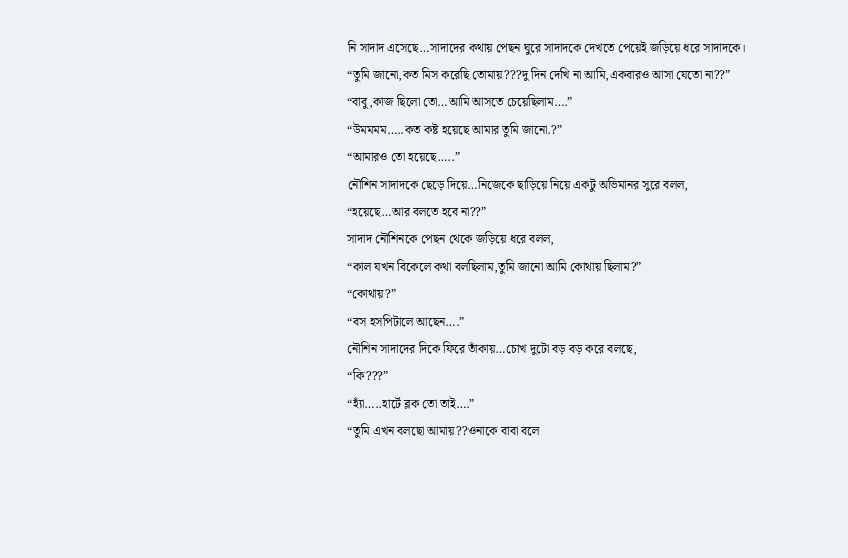নি সাদাদ এসেছে…সাদাদের কথায় পেছন ঘুরে সাদাদকে দেখতে পেয়েই জড়িয়ে ধরে সাদাদকে।
“তুমি জানো,কত মিস করেছি তোমায়???দু দিন দেখি না আমি,একবারও আসা যেতো না??”
“বাবু,কাজ ছিলো তো…আমি আসতে চেয়েছিলাম….”
“উমমমম…..কত কষ্ট হয়েছে আমার তুমি জানো.?”
“আমারও তো হয়েছে…..”
নৌশিন সাদাদকে ছেড়ে দিয়ে…নিজেকে ছাড়িয়ে নিয়ে একটু অভিমানর সুরে বলল,
“হয়েছে…আর বলতে হবে না??”
সাদাদ নৌশিনকে পেছন থেকে জড়িয়ে ধরে বলল,
“কাল যখন বিকেলে কথা বলছিলাম,তুমি জানো আমি কোথায় ছিলাম?”
“কোথায়?”
“বস হসপিটালে আছেন….”
নৌশিন সাদাদের দিকে ফিরে তাঁকায়…চোখ দুটো বড় বড় করে বলছে,
“কি???”
“হ্যাঁ…..হার্টে ব্লক তো তাই….”
“তুমি এখন বলছো আমায়??ওনাকে বাবা বলে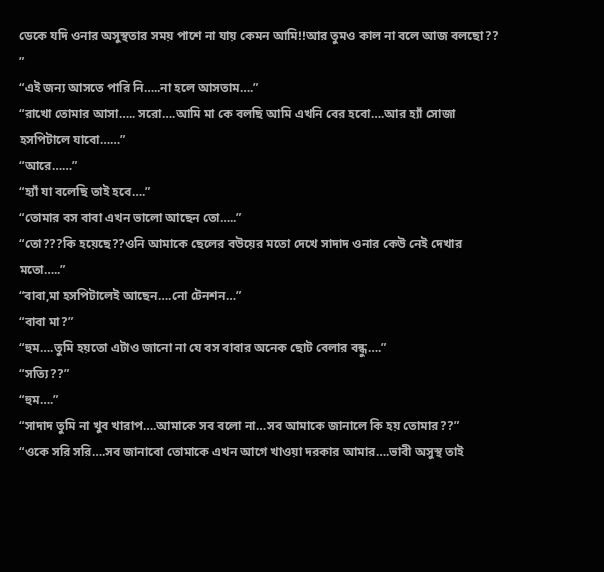ডেকে যদি ওনার অসুস্থতার সময় পাশে না যায় কেমন আমি!!আর তুমও কাল না বলে আজ বলছো?? ”
“এই জন্য আসতে পারি নি…..না হলে আসতাম….”
“রাখো তোমার আসা….. সরো….আমি মা কে বলছি আমি এখনি বের হবো….আর হ্যাঁ সোজা হসপিটালে যাবো……”
“আরে……”
“হ্যাঁ যা বলেছি তাই হবে….”
“তোমার বস বাবা এখন ভালো আছেন তো…..”
“তো???কি হয়েছে??ওনি আমাকে ছেলের বউয়ের মতো দেখে সাদাদ ওনার কেউ নেই দেখার মতো…..”
“বাবা,মা হসপিটালেই আছেন….নো টেনশন…”
“বাবা মা?”
“হুম….তুমি হয়তো এটাও জানো না যে বস বাবার অনেক ছোট বেলার বন্ধু….”
“সত্যি??”
“হুম….”
“সাদাদ তুমি না খুব খারাপ….আমাকে সব বলো না…সব আমাকে জানালে কি হয় তোমার??”
“ওকে সরি সরি….সব জানাবো তোমাকে এখন আগে খাওয়া দরকার আমার….ভাবী অসুস্থ তাই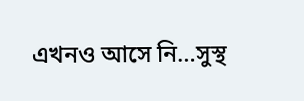এখনও আসে নি…সুস্থ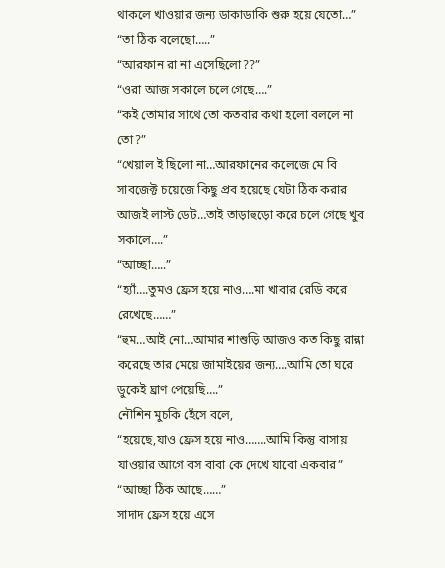থাকলে খাওয়ার জন্য ডাকাডাকি শুরু হয়ে যেতো…”
“তা ঠিক বলেছো…..”
“আরফান রা না এসেছিলো??”
“ওরা আজ সকালে চলে গেছে….”
“কই তোমার সাথে তো কতবার কথা হলো বললে না তো?”
“খেয়াল ই ছিলো না…আরফানের কলেজে মে বি সাবজেক্ট চয়েজে কিছু প্রব হয়েছে যেটা ঠিক করার আজই লাস্ট ডেট…তাই তাড়াহুড়ো করে চলে গেছে খুব সকালে….”
“আচ্ছা…..”
“হ্যাঁ….তুমও ফ্রেস হয়ে নাও….মা খাবার রেডি করে রেখেছে……”
“হুম…আই নো…আমার শাশুড়ি আজও কত কিছু রান্না করেছে তার মেয়ে জামাইয়ের জন্য….আমি তো ঘরে ডুকেই ঘ্রাণ পেয়েছি….”
নৌশিন মুচকি হেঁসে বলে,
“হয়েছে,যাও ফ্রেস হয়ে নাও…….আমি কিন্তু বাসায় যাওয়ার আগে বস বাবা কে দেখে যাবো একবার”
“আচ্ছা ঠিক আছে……”
সাদাদ ফ্রেস হয়ে এসে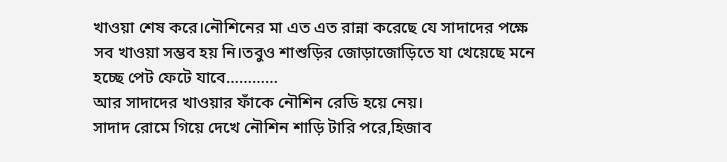খাওয়া শেষ করে।নৌশিনের মা এত এত রান্না করেছে যে সাদাদের পক্ষে সব খাওয়া সম্ভব হয় নি।তবুও শাশুড়ির জোড়াজোড়িতে যা খেয়েছে মনে হচ্ছে পেট ফেটে যাবে…………
আর সাদাদের খাওয়ার ফাঁকে নৌশিন রেডি হয়ে নেয়।
সাদাদ রোমে গিয়ে দেখে নৌশিন শাড়ি টারি পরে,হিজাব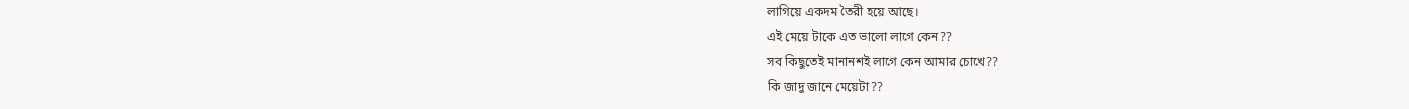লাগিয়ে একদম তৈরী হয়ে আছে।
এই মেয়ে টাকে এত ভালো লাগে কেন??
সব কিছুতেই মানানশই লাগে কেন আমার চোখে??
কি জাদু জানে মেয়েটা??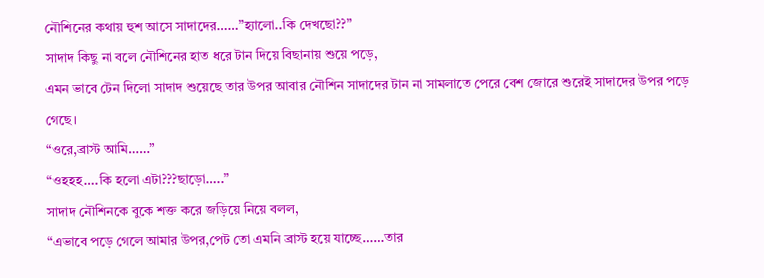নৌশিনের কথায় হুশ আসে সাদাদের……”হ্যালো..কি দেখছো??”
সাদাদ কিছু না বলে নৌশিনের হাত ধরে টান দিয়ে বিছানায় শুয়ে পড়ে,
এমন ভাবে টেন দিলো সাদাদ শুয়েছে তার উপর আবার নৌশিন সাদাদের টান না সামলাতে পেরে বেশ জোরে শুরেই সাদাদের উপর পড়ে গেছে।
“ওরে,ব্রাস্ট আমি……”
“ওহহহ….কি হলো এটা???ছাড়ো…..”
সাদাদ নৌশিনকে বুকে শক্ত করে জড়িয়ে নিয়ে বলল,
“এভাবে পড়ে গেলে আমার উপর,পেট তো এমনি ব্রাস্ট হয়ে যাচ্ছে……তার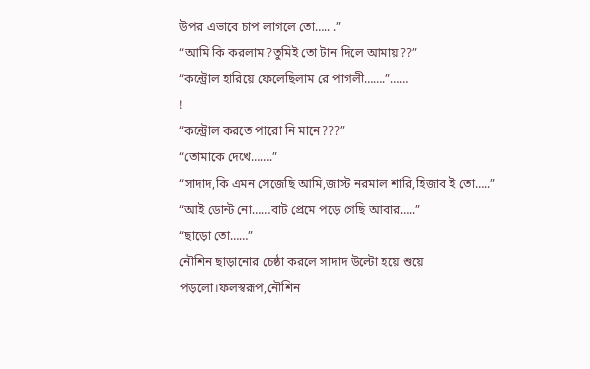উপর এভাবে চাপ লাগলে তো….. .”
“আমি কি করলাম?তুমিই তো টান দিলে আমায়??”
“কন্ট্রোল হারিয়ে ফেলেছিলাম রে পাগলী…….”……
!
“কন্ট্রোল করতে পারো নি মানে???”
“তোমাকে দেখে…….”
“সাদাদ,কি এমন সেজেছি আমি,জাস্ট নরমাল শারি,হিজাব ই তো…..”
“আই ডোন্ট নো……বাট প্রেমে পড়ে গেছি আবার…..”
“ছাড়ো তো……”
নৌশিন ছাড়ানোর চেষ্ঠা করলে সাদাদ উল্টো হয়ে শুয়ে পড়লো।ফলস্বরূপ,নৌশিন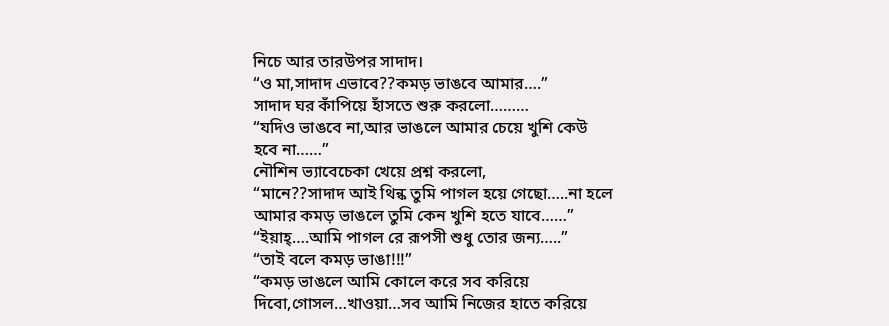নিচে আর তারউপর সাদাদ।
“ও মা,সাদাদ এভাবে??কমড় ভাঙবে আমার….”
সাদাদ ঘর কাঁপিয়ে হাঁসতে শুরু করলো………
“যদিও ভাঙবে না,আর ভাঙলে আমার চেয়ে খুশি কেউ হবে না……”
নৌশিন ভ্যাবেচেকা খেয়ে প্রশ্ন করলো,
“মানে??সাদাদ আই থিন্ক তুমি পাগল হয়ে গেছো…..না হলে আমার কমড় ভাঙলে তুমি কেন খুশি হতে যাবে……”
“ইয়াহ্….আমি পাগল রে রূপসী শুধু তোর জন্য…..”
“তাই বলে কমড় ভাঙা!!!”
“কমড় ভাঙলে আমি কোলে করে সব করিয়ে দিবো,গোসল…খাওয়া…সব আমি নিজের হাতে করিয়ে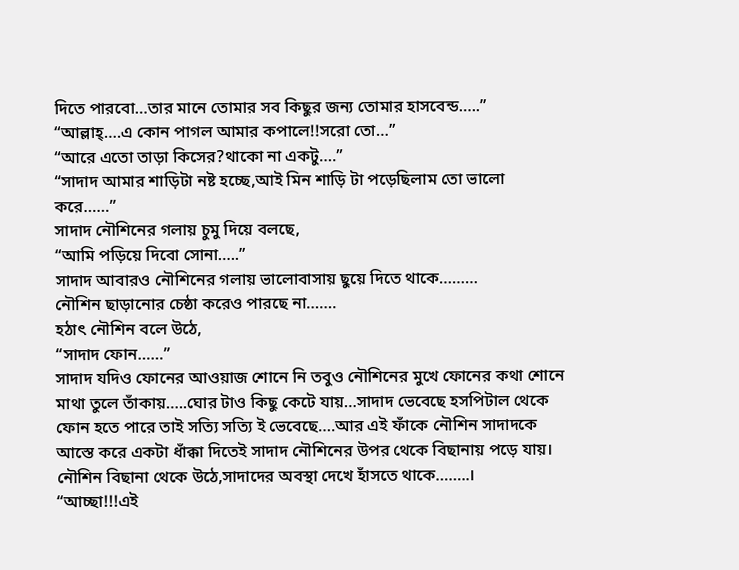দিতে পারবো…তার মানে তোমার সব কিছুর জন্য তোমার হাসবেন্ড…..”
“আল্লাহ্….এ কোন পাগল আমার কপালে!!সরো তো…”
“আরে এতো তাড়া কিসের?থাকো না একটু….”
“সাদাদ আমার শাড়িটা নষ্ট হচ্ছে,আই মিন শাড়ি টা পড়েছিলাম তো ভালো করে……”
সাদাদ নৌশিনের গলায় চুমু দিয়ে বলছে,
“আমি পড়িয়ে দিবো সোনা…..”
সাদাদ আবারও নৌশিনের গলায় ভালোবাসায় ছুয়ে দিতে থাকে………
নৌশিন ছাড়ানোর চেষ্ঠা করেও পারছে না…….
হঠাৎ নৌশিন বলে উঠে,
“সাদাদ ফোন……”
সাদাদ যদিও ফোনের আওয়াজ শোনে নি তবুও নৌশিনের মুখে ফোনের কথা শোনে মাথা তুলে তাঁকায়…..ঘোর টাও কিছু কেটে যায়…সাদাদ ভেবেছে হসপিটাল থেকে ফোন হতে পারে তাই সত্যি সত্যি ই ভেবেছে….আর এই ফাঁকে নৌশিন সাদাদকে আস্তে করে একটা ধাঁক্কা দিতেই সাদাদ নৌশিনের উপর থেকে বিছানায় পড়ে যায়।
নৌশিন বিছানা থেকে উঠে,সাদাদের অবস্থা দেখে হাঁসতে থাকে……..।
“আচ্ছা!!!এই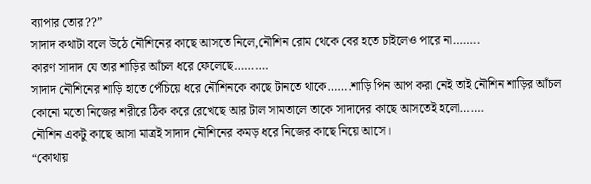ব্যাপার তোর??”
সাদাদ কথাটা বলে উঠে নৌশিনের কাছে আসতে নিলে,নৌশিন রোম থেকে বের হতে চাইলেও পারে না……..
কারণ সাদাদ যে তার শাড়ির আঁচল ধরে ফেলেছে……….
সাদাদ নৌশিনের শাড়ি হাতে পেঁচিয়ে ধরে নৌশিনকে কাছে টানতে থাকে…….শাড়ি পিন আপ করা নেই তাই নৌশিন শাড়ির আঁচল কোনো মতো নিজের শরীরে ঠিক করে রেখেছে আর টাল সামতালে তাকে সাদাদের কাছে আসতেই হলো…….
নৌশিন একটু কাছে আসা মাত্রই সাদাদ নৌশিনের কমড় ধরে নিজের কাছে নিয়ে আসে।
“কোথায়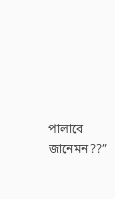পালাবে জানেমন??”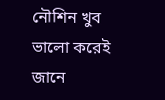নৌশিন খুব ভালো করেই জানে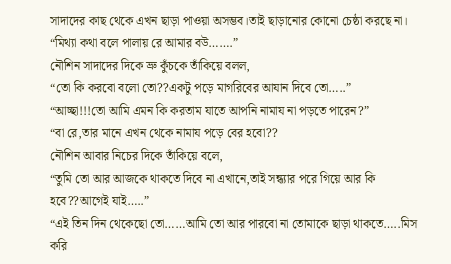সাদাদের কাছ থেকে এখন ছাড়া পাওয়া অসম্ভব।তাই ছাড়ানোর কোনো চেষ্ঠা করছে না।
“মিথ্যা কথা বলে পালায় রে আমার বউ…….”
নৌশিন সাদাদের দিকে ভ্রু কুঁচকে তাঁকিয়ে বলল,
“তো কি করবো বলো তো??একটু পড়ে মাগরিবের আযান দিবে তো…..”
“আচ্ছা!!!তো আমি এমন কি করতাম যাতে আপনি নামায না পড়তে পারেন?”
“বা রে,তার মানে এখন থেকে নামায পড়ে বের হবো??
নৌশিন আবার নিচের দিকে তাঁকিয়ে বলে,
“তুমি তো আর আজকে থাকতে দিবে না এখানে,তাই সন্ধ্যার পরে গিয়ে আর কি হবে??আগেই যাই…..”
“এই তিন দিন থেকেছো তো……আমি তো আর পারবো না তোমাকে ছাড়া থাকতে…..মিস করি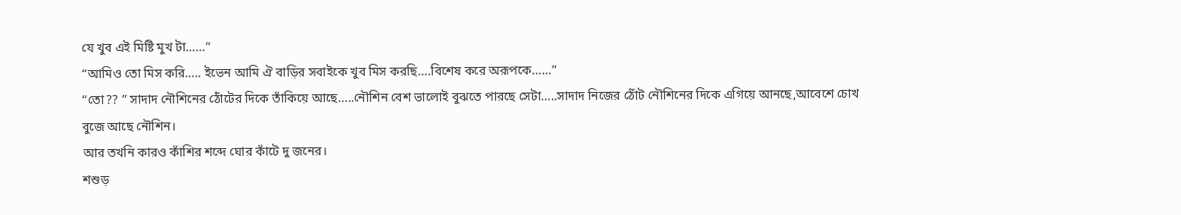যে খুব এই মিষ্টি মুখ টা……”
“আমিও তো মিস করি….. ইভেন আমি ঐ বাড়ির সবাইকে খুব মিস করছি….বিশেষ করে অরূপকে……”
“তো?? ” সাদাদ নৌশিনের ঠোঁটের দিকে তাঁকিয়ে আছে…..নৌশিন বেশ ভালোই বুঝতে পারছে সেটা…..সাদাদ নিজের ঠোঁট নৌশিনের দিকে এগিয়ে আনছে,আবেশে চোখ বুজে আছে নৌশিন।
আর তখনি কারও কাঁশির শব্দে ঘোর কাঁটে দু জনের।
শশুড়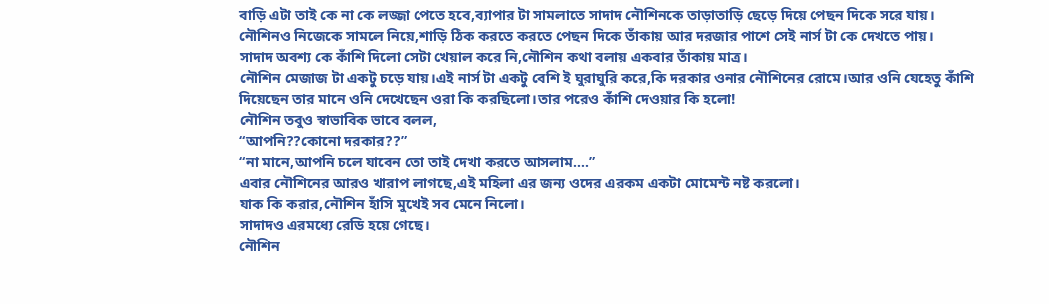বাড়ি এটা তাই কে না কে লজ্জা পেতে হবে,ব্যাপার টা সামলাতে সাদাদ নৌশিনকে তাড়াতাড়ি ছেড়ে দিয়ে পেছন দিকে সরে যায়।
নৌশিনও নিজেকে সামলে নিয়ে,শাড়ি ঠিক করতে করতে পেছন দিকে তাঁকায় আর দরজার পাশে সেই নার্স টা কে দেখতে পায়।
সাদাদ অবশ্য কে কাঁশি দিলো সেটা খেয়াল করে নি,নৌশিন কথা বলায় একবার তাঁকায় মাত্র।
নৌশিন মেজাজ টা একটু চড়ে যায়।এই নার্স টা একটু বেশি ই ঘুরাঘুরি করে,কি দরকার ওনার নৌশিনের রোমে।আর ওনি যেহেতু কাঁশি দিয়েছেন তার মানে ওনি দেখেছেন ওরা কি করছিলো।তার পরেও কাঁশি দেওয়ার কি হলো!
নৌশিন তবুও স্বাভাবিক ভাবে বলল,
“আপনি??কোনো দরকার??”
“না মানে,আপনি চলে যাবেন তো তাই দেখা করতে আসলাম….”
এবার নৌশিনের আরও খারাপ লাগছে,এই মহিলা এর জন্য ওদের এরকম একটা মোমেন্ট নষ্ট করলো।
যাক কি করার,নৌশিন হাঁসি মুখেই সব মেনে নিলো।
সাদাদও এরমধ্যে রেডি হয়ে গেছে।
নৌশিন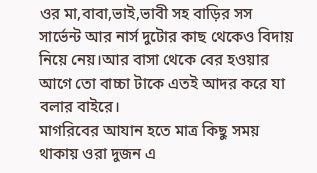ওর মা,বাবা,ভাই,ভাবী সহ বাড়ির সস সার্ভেন্ট আর নার্স দুটোর কাছ থেকেও বিদায় নিয়ে নেয়।আর বাসা থেকে বের হওয়ার আগে তো বাচ্চা টাকে এতই আদর করে যা বলার বাইরে।
মাগরিবের আযান হতে মাত্র কিছু সময় থাকায় ওরা দুজন এ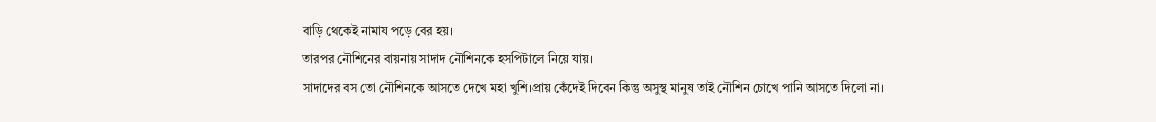বাড়ি থেকেই নামায পড়ে বের হয়।
তারপর নৌশিনের বায়নায় সাদাদ নৌশিনকে হসপিটালে নিয়ে যায়।
সাদাদের বস তো নৌশিনকে আসতে দেখে মহা খুশি।প্রায় কেঁদেই দিবেন কিন্তু অসুস্থ মানুষ তাই নৌশিন চোখে পানি আসতে দিলো না।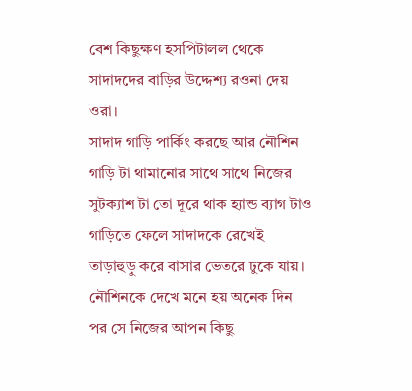বেশ কিছুক্ষণ হসপিটালল থেকে সাদাদদের বাড়ির উদ্দেশ্য রওনা দেয় ওরা।
সাদাদ গাড়ি পার্কিং করছে আর নৌশিন গাড়ি টা থামানোর সাথে সাথে নিজের সুটক্যাশ টা তো দূরে থাক হ্যান্ড ব্যাগ টাও গাড়িতে ফেলে সাদাদকে রেখেই তাড়াহুড়ু করে বাসার ভেতরে ঢুকে যায়।
নৌশিনকে দেখে মনে হয় অনেক দিন পর সে নিজের আপন কিছু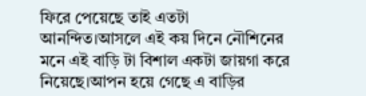ফিরে পেয়েছে তাই এতটা আনন্দিত।আসলে এই কয় দিনে নৌশিনের মনে এই বাড়ি টা বিশাল একটা জায়গা করে নিয়েছে।আপন হয়ে গেছে এ বাড়ির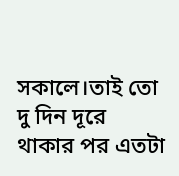সকালে।তাই তো দু দিন দূরে থাকার পর এতটা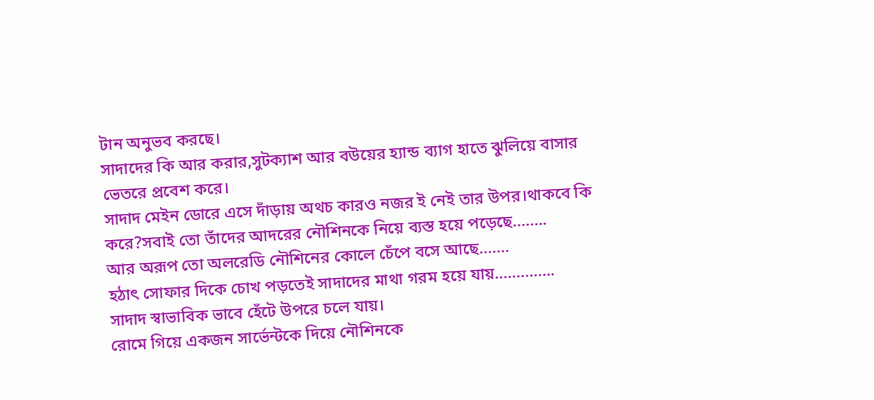টান অনুভব করছে।
সাদাদের কি আর করার,সুটক্যাশ আর বউয়ের হ্যান্ড ব্যাগ হাতে ঝুলিয়ে বাসার ভেতরে প্রবেশ করে।
সাদাদ মেইন ডোরে এসে দাঁড়ায় অথচ কারও নজর ই নেই তার উপর।থাকবে কি করে?সবাই তো তাঁদের আদরের নৌশিনকে নিয়ে ব্যস্ত হয়ে পড়েছে……..
আর অরূপ তো অলরেডি নৌশিনের কোলে চেঁপে বসে আছে…….
হঠাৎ সোফার দিকে চোখ পড়তেই সাদাদের মাথা গরম হয়ে যায়…………..
সাদাদ স্বাভাবিক ভাবে হেঁটে উপরে চলে যায়।
রোমে গিয়ে একজন সার্ভেন্টকে দিয়ে নৌশিনকে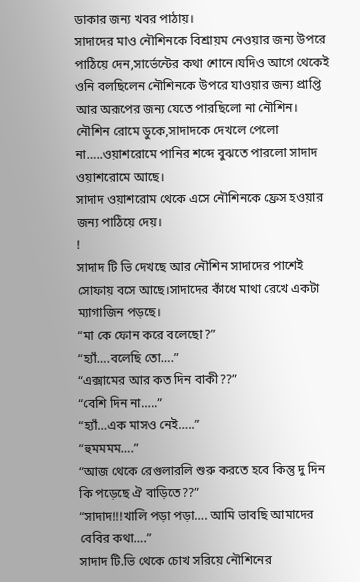ডাকার জন্য খবর পাঠায়।
সাদাদের মাও নৌশিনকে বিশ্রায়ম নেওয়ার জন্য উপরে পাঠিয়ে দেন,সার্ভেন্টের কথা শোনে।যদিও আগে থেকেই ওনি বলছিলেন নৌশিনকে উপরে যাওয়ার জন্য প্রাপ্তি আর অরূপের জন্য যেতে পারছিলো না নৌশিন।
নৌশিন রোমে ডুকে,সাদাদকে দেখলে পেলো না…..ওয়াশরোমে পানির শব্দে বুঝতে পারলো সাদাদ ওয়াশরোমে আছে।
সাদাদ ওয়াশরোম থেকে এসে নৌশিনকে ফ্রেস হওয়ার জন্য পাঠিয়ে দেয়।
!
সাদাদ টি ভি দেখছে আর নৌশিন সাদাদের পাশেই সোফায় বসে আছে।সাদাদের কাঁধে মাথা রেখে একটা ম্যাগাজিন পড়ছে।
“মা কে ফোন করে বলেছো?”
“হ্যাঁ….বলেছি তো….”
“এক্সামের আর কত দিন বাকী??”
“বেশি দিন না…..”
“হ্যাঁ…এক মাসও নেই…..”
“হুমমমম….”
“আজ থেকে রেগুলারলি শুরু করতে হবে কিন্তু দু দিন কি পড়েছে ঐ বাড়িতে??”
“সাদাদ!!!খালি পড়া পড়া…. আমি ভাবছি আমাদের বেবির কথা….”
সাদাদ টি.ভি থেকে চোখ সরিয়ে নৌশিনের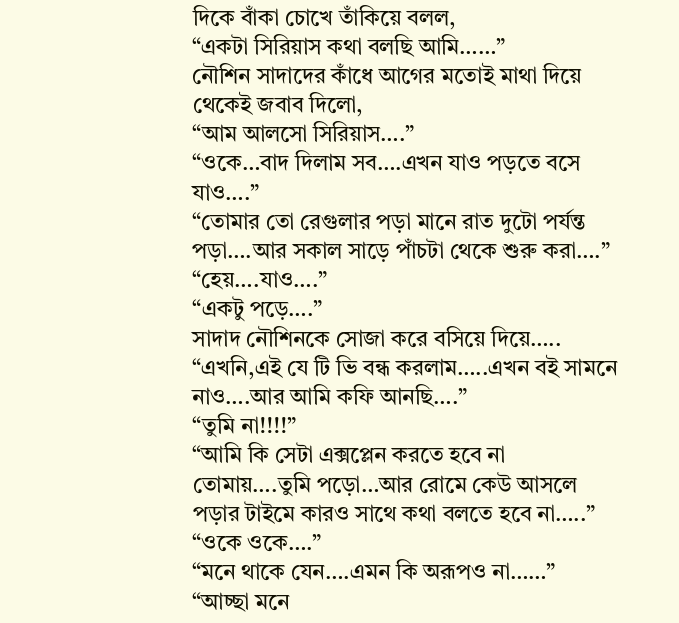দিকে বাঁকা চোখে তাঁকিয়ে বলল,
“একটা সিরিয়াস কথা বলছি আমি……”
নৌশিন সাদাদের কাঁধে আগের মতোই মাথা দিয়ে থেকেই জবাব দিলো,
“আম আলসো সিরিয়াস….”
“ওকে…বাদ দিলাম সব….এখন যাও পড়তে বসে যাও….”
“তোমার তো রেগুলার পড়া মানে রাত দুটো পর্যন্ত পড়া….আর সকাল সাড়ে পাঁচটা থেকে শুরু করা….”
“হেয়….যাও….”
“একটু পড়ে….”
সাদাদ নৌশিনকে সোজা করে বসিয়ে দিয়ে…..
“এখনি,এই যে টি ভি বন্ধ করলাম…..এখন বই সামনে নাও….আর আমি কফি আনছি….”
“তুমি না!!!!”
“আমি কি সেটা এক্সপ্লেন করতে হবে না তোমায়….তুমি পড়ো…আর রোমে কেউ আসলে পড়ার টাইমে কারও সাথে কথা বলতে হবে না…..”
“ওকে ওকে….”
“মনে থাকে যেন….এমন কি অরূপও না……”
“আচ্ছা মনে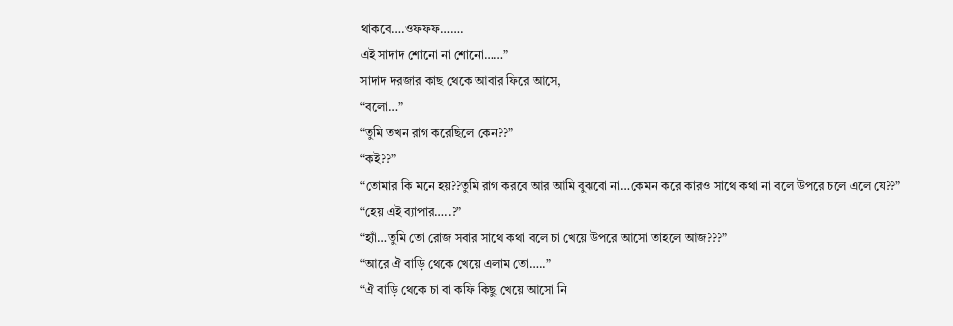থাকবে….ওফফফ…….
এই সাদাদ শোনো না শোনো……”
সাদাদ দরজার কাছ থেকে আবার ফিরে আসে,
“বলো…”
“তুমি তখন রাগ করেছিলে কেন??”
“কই??”
“তোমার কি মনে হয়??তুমি রাগ করবে আর আমি বুঝবো না…কেমন করে কারও সাথে কথা না বলে উপরে চলে এলে যে??”
“হেয় এই ব্যাপার…..?”
“হ্যাঁ…তুমি তো রোজ সবার সাথে কথা বলে চা খেয়ে উপরে আসো তাহলে আজ???”
“আরে ঐ বাড়ি থেকে খেয়ে এলাম তো…..”
“ঐ বাড়ি থেকে চা বা কফি কিছু খেয়ে আসো নি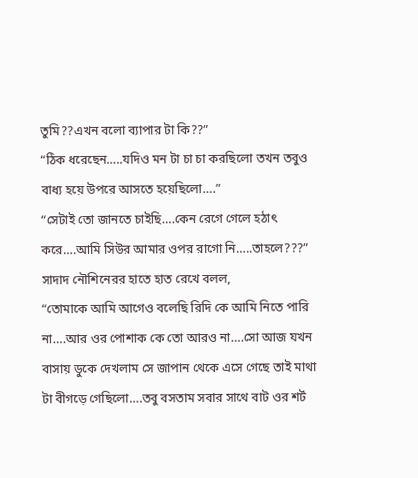তুমি??এখন বলো ব্যাপার টা কি??”
“ঠিক ধরেছেন…..যদিও মন টা চা চা করছিলো তখন তবুও বাধ্য হয়ে উপরে আসতে হয়েছিলো….”
“সেটাই তো জানতে চাইছি….কেন রেগে গেলে হঠাৎ করে….আমি সিউর আমার ওপর রাগো নি…..তাহলে???”
সাদাদ নৌশিনেরর হাতে হাত রেখে বলল,
“তোমাকে আমি আগেও বলেছি রিদি কে আমি নিতে পারি না….আর ওর পোশাক কে তো আরও না….সো আজ যখন বাসায় ডুকে দেখলাম সে জাপান থেকে এসে গেছে তাই মাথা টা বীগড়ে গেছিলো….তবু বসতাম সবার সাথে বাট ওর শর্ট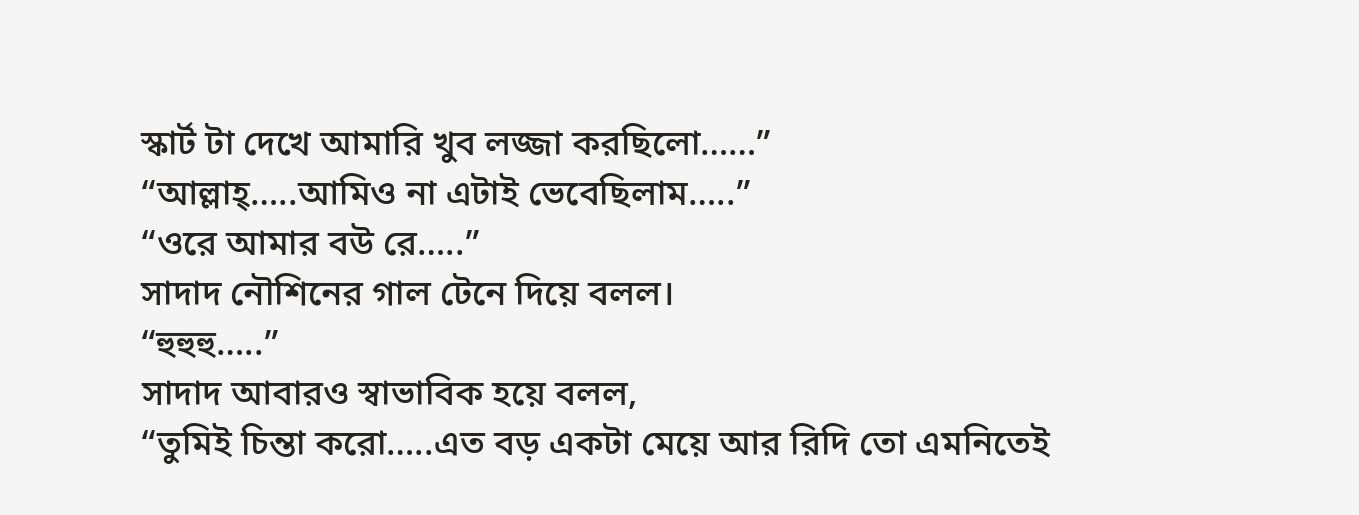স্কার্ট টা দেখে আমারি খুব লজ্জা করছিলো……”
“আল্লাহ্…..আমিও না এটাই ভেবেছিলাম…..”
“ওরে আমার বউ রে…..”
সাদাদ নৌশিনের গাল টেনে দিয়ে বলল।
“হুহুহু…..”
সাদাদ আবারও স্বাভাবিক হয়ে বলল,
“তুমিই চিন্তা করো…..এত বড় একটা মেয়ে আর রিদি তো এমনিতেই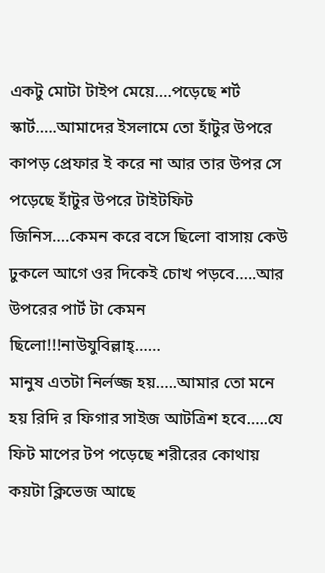একটু মোটা টাইপ মেয়ে….পড়েছে শর্ট স্কার্ট…..আমাদের ইসলামে তো হাঁটুর উপরে কাপড় প্রেফার ই করে না আর তার উপর সে পড়েছে হাঁটুর উপরে টাইটফিট জিনিস….কেমন করে বসে ছিলো বাসায় কেউ ঢুকলে আগে ওর দিকেই চোখ পড়বে…..আর উপরের পার্ট টা কেমন ছিলো!!!নাউযুবিল্লাহ্……
মানুষ এতটা নির্লজ্জ হয়…..আমার তো মনে হয় রিদি র ফিগার সাইজ আটত্রিশ হবে…..যে ফিট মাপের টপ পড়েছে শরীরের কোথায় কয়টা ক্লিভেজ আছে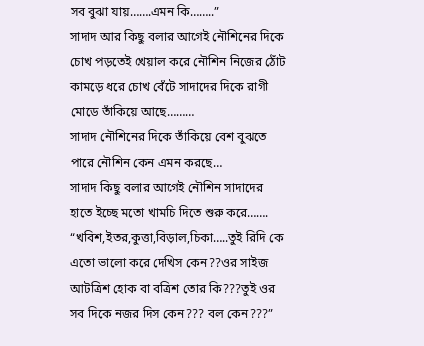সব বুঝা যায়…….এমন কি……..”
সাদাদ আর কিছু বলার আগেই নৌশিনের দিকে চোখ পড়তেই খেয়াল করে নৌশিন নিজের ঠোঁট কামড়ে ধরে চোখ বেঁটে সাদাদের দিকে রাগী মোডে তাঁকিয়ে আছে………
সাদাদ নৌশিনের দিকে তাঁকিয়ে বেশ বুঝতে পারে নৌশিন কেন এমন করছে…
সাদাদ কিছু বলার আগেই নৌশিন সাদাদের হাতে ইচ্ছে মতো খামচি দিতে শুরু করে…….
“খবিশ,ইতর,কুত্তা,বিড়াল,চিকা…..তুই রিদি কে এতো ভালো করে দেখিস কেন??ওর সাইজ আটত্রিশ হোক বা বত্রিশ তোর কি???তুই ওর সব দিকে নজর দিস কেন??? বল কেন???”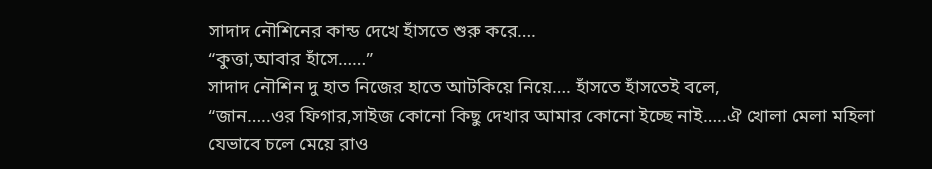সাদাদ নৌশিনের কান্ড দেখে হাঁসতে শুরু করে….
“কুত্তা,আবার হাঁসে……”
সাদাদ নৌশিন দু হাত নিজের হাতে আটকিয়ে নিয়ে…. হাঁসতে হাঁসতেই বলে,
“জান…..ওর ফিগার,সাইজ কোনো কিছু দেখার আমার কোনো ইচ্ছে নাই…..ঐ খোলা মেলা মহিলা যেভাবে চলে মেয়ে রাও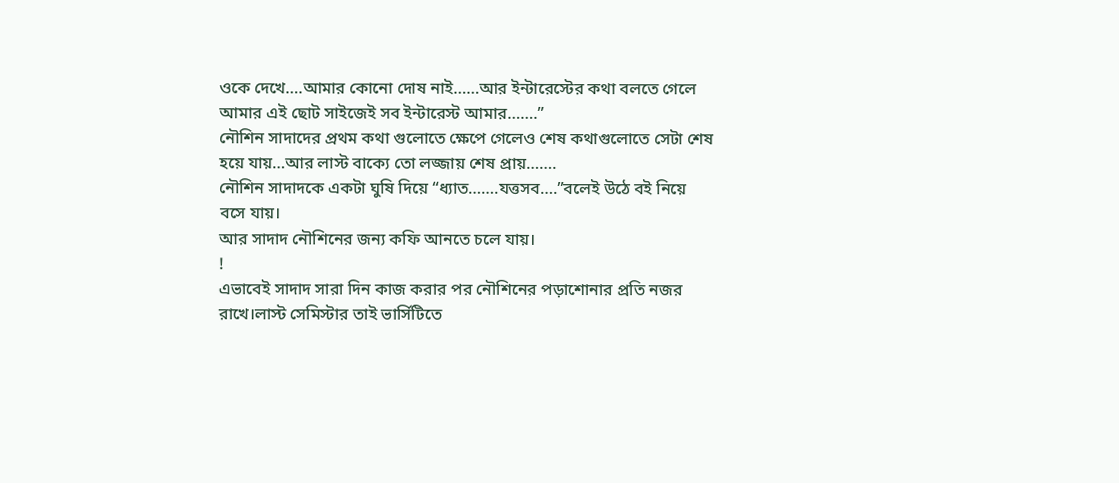ওকে দেখে….আমার কোনো দোষ নাই……আর ইন্টারেস্টের কথা বলতে গেলে আমার এই ছোট সাইজেই সব ইন্টারেস্ট আমার…….”
নৌশিন সাদাদের প্রথম কথা গুলোতে ক্ষেপে গেলেও শেষ কথাগুলোতে সেটা শেষ হয়ে যায়…আর লাস্ট বাক্যে তো লজ্জায় শেষ প্রায়…….
নৌশিন সাদাদকে একটা ঘুষি দিয়ে “ধ্যাত…….যত্তসব….”বলেই উঠে বই নিয়ে বসে যায়।
আর সাদাদ নৌশিনের জন্য কফি আনতে চলে যায়।
!
এভাবেই সাদাদ সারা দিন কাজ করার পর নৌশিনের পড়াশোনার প্রতি নজর রাখে।লাস্ট সেমিস্টার তাই ভার্সিটিতে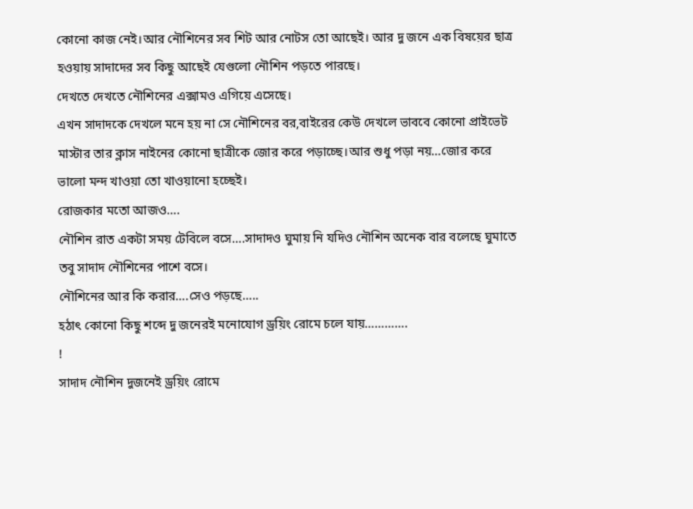কোনো কাজ নেই।আর নৌশিনের সব শিট আর নোটস তো আছেই। আর দু জনে এক বিষয়ের ছাত্র হওয়ায় সাদাদের সব কিছু আছেই যেগুলো নৌশিন পড়তে পারছে।
দেখতে দেখতে নৌশিনের এক্সামও এগিয়ে এসেছে।
এখন সাদাদকে দেখলে মনে হয় না সে নৌশিনের বর,বাইরের কেউ দেখলে ভাববে কোনো প্রাইভেট মাস্টার তার ক্লাস নাইনের কোনো ছাত্রীকে জোর করে পড়াচ্ছে।আর শুধু পড়া নয়…জোর করে ভালো মন্দ খাওয়া তো খাওয়ানো হচ্ছেই।
রোজকার মতো আজও….
নৌশিন রাত একটা সময় টেবিলে বসে….সাদাদও ঘুমায় নি যদিও নৌশিন অনেক বার বলেছে ঘুমাতে তবু সাদাদ নৌশিনের পাশে বসে।
নৌশিনের আর কি করার….সেও পড়ছে…..
হঠাৎ কোনো কিছু শব্দে দু জনেরই মনোযোগ ড্রয়িং রোমে চলে যায়………….
!
সাদাদ নৌশিন দুজনেই ড্রয়িং রোমে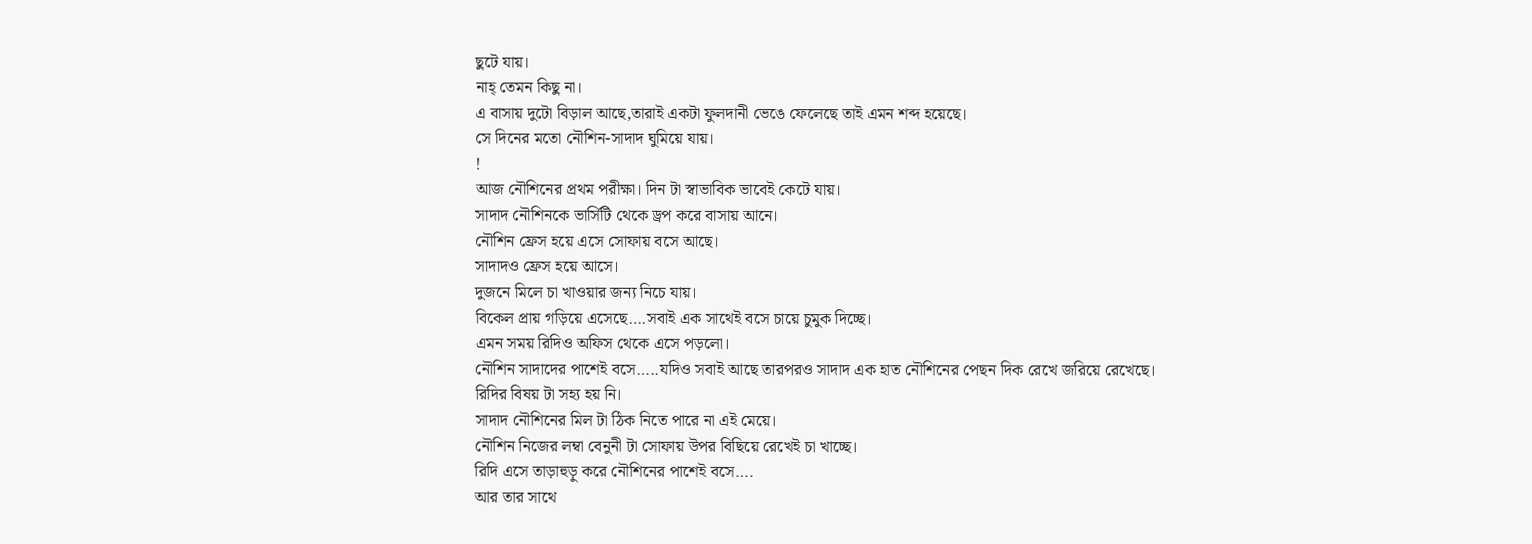ছুটে যায়।
নাহ্ তেমন কিছু না।
এ বাসায় দুটো বিড়াল আছে,তারাই একটা ফুলদানী ভেঙে ফেলেছে তাই এমন শব্দ হয়েছে।
সে দিনের মতো নৌশিন-সাদাদ ঘুমিয়ে যায়।
!
আজ নৌশিনের প্রথম পরীক্ষা। দিন টা স্বাভাবিক ভাবেই কেটে যায়।
সাদাদ নৌশিনকে ভার্সিটি থেকে ড্রপ করে বাসায় আনে।
নৌশিন ফ্রেস হয়ে এসে সোফায় বসে আছে।
সাদাদও ফ্রেস হয়ে আসে।
দুজনে মিলে চা খাওয়ার জন্য নিচে যায়।
বিকেল প্রায় গড়িয়ে এসেছে….সবাই এক সাথেই বসে চায়ে চুমুক দিচ্ছে।
এমন সময় রিদিও অফিস থেকে এসে পড়লো।
নৌশিন সাদাদের পাশেই বসে…..যদিও সবাই আছে তারপরও সাদাদ এক হাত নৌশিনের পেছন দিক রেখে জরিয়ে রেখেছে।
রিদির বিষয় টা সহ্য হয় নি।
সাদাদ নৌশিনের মিল টা ঠিক নিতে পারে না এই মেয়ে।
নৌশিন নিজের লম্বা বেনুনী টা সোফায় উপর বিছিয়ে রেখেই চা খাচ্ছে।
রিদি এসে তাড়াহুড়ু করে নৌশিনের পাশেই বসে….
আর তার সাথে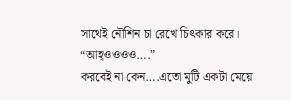সাথেই নৌশিন চা রেখে চিৎকার করে।
“আহ্ওওওও….”
করবেই না কেন….এতো মুটি একটা মেয়ে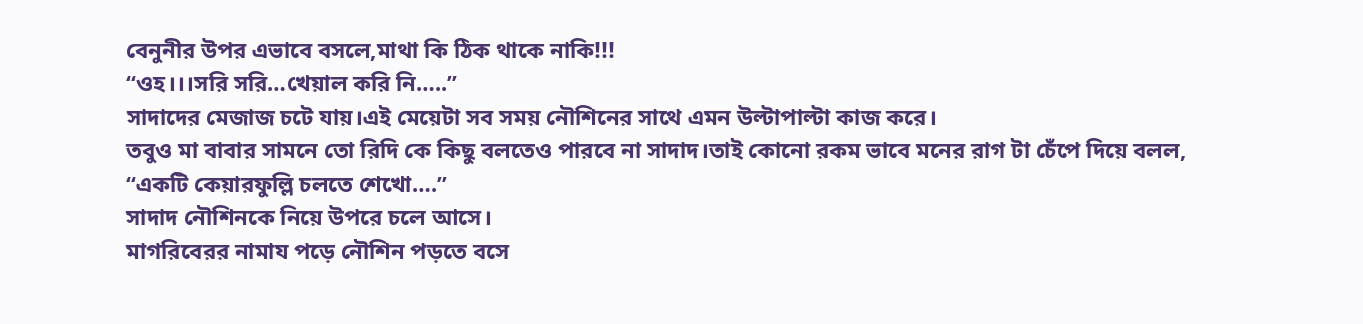বেনুনীর উপর এভাবে বসলে,মাথা কি ঠিক থাকে নাকি!!!
“ওহ।।।সরি সরি…খেয়াল করি নি…..”
সাদাদের মেজাজ চটে যায়।এই মেয়েটা সব সময় নৌশিনের সাথে এমন উল্টাপাল্টা কাজ করে।
তবুও মা বাবার সামনে তো রিদি কে কিছু বলতেও পারবে না সাদাদ।তাই কোনো রকম ভাবে মনের রাগ টা চেঁপে দিয়ে বলল,
“একটি কেয়ারফুল্লি চলতে শেখো….”
সাদাদ নৌশিনকে নিয়ে উপরে চলে আসে।
মাগরিবেরর নামায পড়ে নৌশিন পড়তে বসে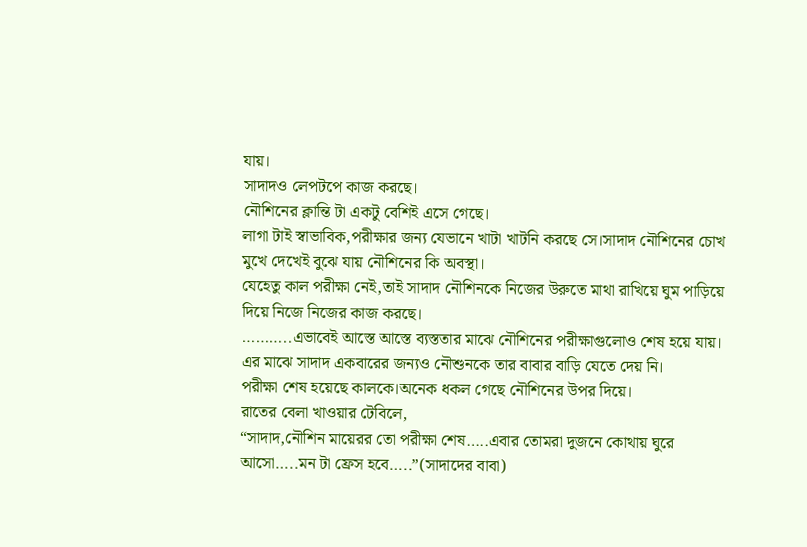যায়।
সাদাদও লেপটপে কাজ করছে।
নৌশিনের ক্লান্তি টা একটু বেশিই এসে গেছে।
লাগা টাই স্বাভাবিক,পরীক্ষার জন্য যেভানে খাটা খাটনি করছে সে।সাদাদ নৌশিনের চোখ মুখে দেখেই বুঝে যায় নৌশিনের কি অবস্থা।
যেহেতু কাল পরীক্ষা নেই,তাই সাদাদ নৌশিনকে নিজের উরুতে মাথা রাখিয়ে ঘুম পাড়িয়ে দিয়ে নিজে নিজের কাজ করছে।
………..এভাবেই আস্তে আস্তে ব্যস্ততার মাঝে নৌশিনের পরীক্ষাগুলোও শেষ হয়ে যায়।
এর মাঝে সাদাদ একবারের জন্যও নৌশুনকে তার বাবার বাড়ি যেতে দেয় নি।
পরীক্ষা শেষ হয়েছে কালকে।অনেক ধকল গেছে নৌশিনের উপর দিয়ে।
রাতের বেলা খাওয়ার টেবিলে,
“সাদাদ,নৌশিন মায়েরর তো পরীক্ষা শেষ…..এবার তোমরা দুজনে কোথায় ঘুরে আসো…..মন টা ফ্রেস হবে…..”(সাদাদের বাবা)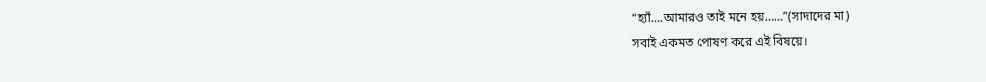“হ্যাঁ….আমারও তাই মনে হয়……”(সাদাদের মা)
সবাই একমত পোষণ করে এই বিষয়ে।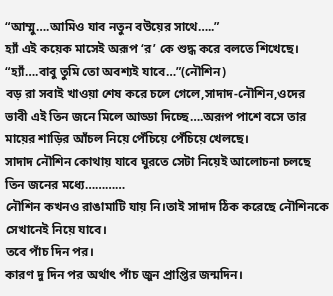“আম্মু….আমিও যাব নতুন বউয়ের সাথে…..”
হ্যাঁ এই কয়েক মাসেই অরূপ ‘র’ কে শুদ্ধ করে বলতে শিখেছে।
“হ্যাঁ….বাবু তুমি তো অবশ্যই যাবে…”(নৌশিন)
বড় রা সবাই খাওয়া শেষ করে চলে গেলে,সাদাদ-নৌশিন,ওদের ভাবী এই তিন জনে মিলে আড্ডা দিচ্ছে….অরূপ পাশে বসে তার মায়ের শাড়ির আঁচল নিয়ে পেঁচিয়ে পেঁচিয়ে খেলছে।
সাদাদ নৌশিন কোথায় যাবে ঘুরতে সেটা নিয়েই আলোচনা চলছে তিন জনের মধ্যে…………
নৌশিন কখনও রাঙামাটি যায় নি।তাই সাদাদ ঠিক করেছে নৌশিনকে সেখানেই নিয়ে যাবে।
তবে পাঁচ দিন পর।
কারণ দু দিন পর অর্থাৎ পাঁচ জুন প্রাপ্তির জন্মদিন।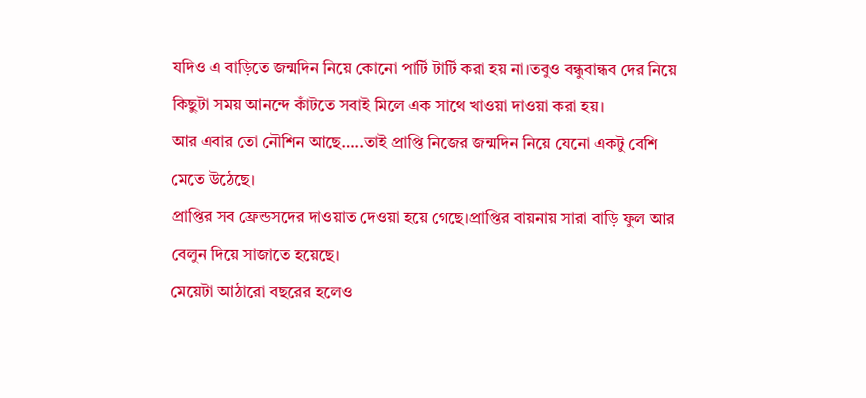যদিও এ বাড়িতে জন্মদিন নিয়ে কোনো পার্টি টার্টি করা হয় না।তবুও বন্ধুবান্ধব দের নিয়ে কিছুটা সময় আনন্দে কাঁটতে সবাই মিলে এক সাথে খাওয়া দাওয়া করা হয়।
আর এবার তো নৌশিন আছে…..তাই প্রাপ্তি নিজের জন্মদিন নিয়ে যেনো একটু বেশি মেতে উঠেছে।
প্রাপ্তির সব ফ্রেন্ডসদের দাওয়াত দেওয়া হয়ে গেছে।প্রাপ্তির বায়নায় সারা বাড়ি ফুল আর বেলুন দিয়ে সাজাতে হয়েছে।
মেয়েটা আঠারো বছরের হলেও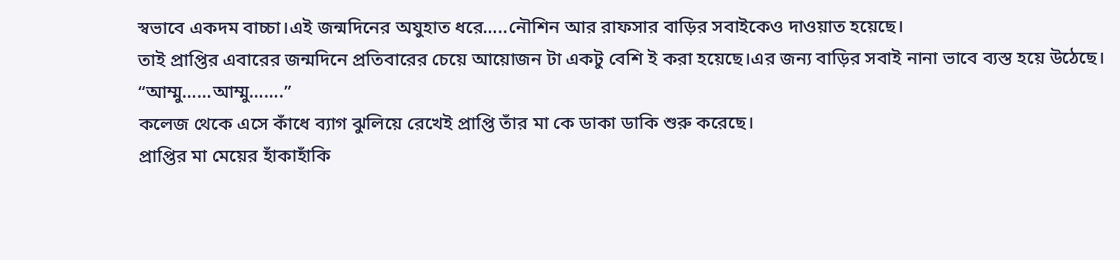স্বভাবে একদম বাচ্চা।এই জন্মদিনের অযুহাত ধরে…..নৌশিন আর রাফসার বাড়ির সবাইকেও দাওয়াত হয়েছে।
তাই প্রাপ্তির এবারের জন্মদিনে প্রতিবারের চেয়ে আয়োজন টা একটু বেশি ই করা হয়েছে।এর জন্য বাড়ির সবাই নানা ভাবে ব্যস্ত হয়ে উঠেছে।
“আম্মু……আম্মু…….”
কলেজ থেকে এসে কাঁধে ব্যাগ ঝুলিয়ে রেখেই প্রাপ্তি তাঁর মা কে ডাকা ডাকি শুরু করেছে।
প্রাপ্তির মা মেয়ের হাঁকাহাঁকি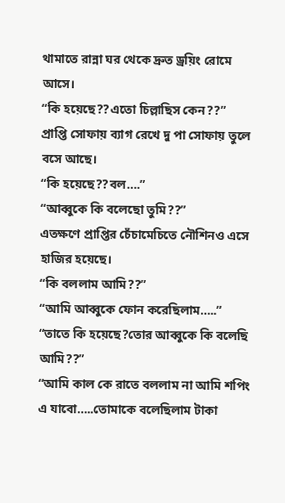থামাতে রান্না ঘর থেকে দ্রুত ড্রয়িং রোমে আসে।
“কি হয়েছে??এতো চিল্লাছিস কেন??”
প্রাপ্তি সোফায় ব্যাগ রেখে দু পা সোফায় তুলে বসে আছে।
“কি হয়েছে??বল….”
“আব্বুকে কি বলেছো তুমি??”
এতক্ষণে প্রাপ্তির চেঁচামেচিতে নৌশিনও এসে হাজির হয়েছে।
“কি বললাম আমি??”
“আমি আব্বুকে ফোন করেছিলাম…..”
“তাতে কি হয়েছে?তোর আব্বুকে কি বলেছি আমি??”
“আমি কাল কে রাতে বললাম না আমি শপিং এ যাবো…..তোমাকে বলেছিলাম টাকা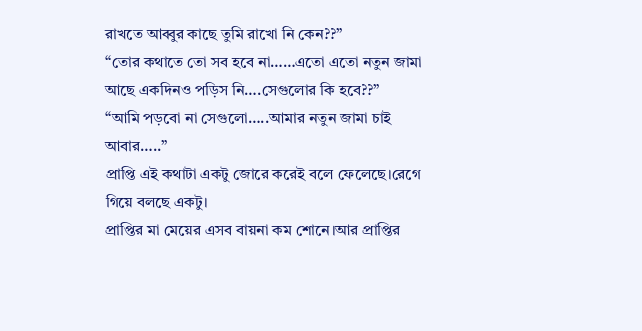রাখতে আব্বুর কাছে তুমি রাখো নি কেন??”
“তোর কথাতে তো সব হবে না……এতো এতো নতুন জামা আছে একদিনও পড়িস নি….সেগুলোর কি হবে??”
“আমি পড়বো না সেগুলো…..আমার নতুন জামা চাই আবার…..”
প্রাপ্তি এই কথাটা একটু জোরে করেই বলে ফেলেছে।রেগে গিয়ে বলছে একটু।
প্রাপ্তির মা মেয়ের এসব বায়না কম শোনে।আর প্রাপ্তির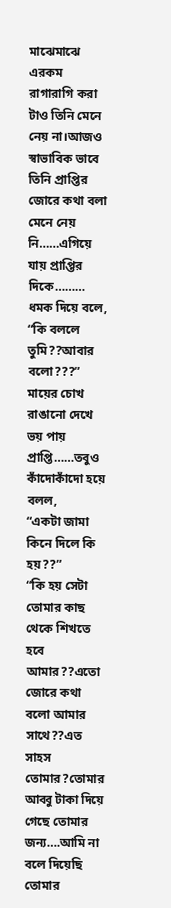মাঝেমাঝে এরকম রাগারাগি করা টাও তিনি মেনে নেয় না।আজও স্বাভাবিক ভাবে তিনি প্রাপ্তির জোরে কথা বলা মেনে নেয় নি……এগিয়ে যায় প্রাপ্তির দিকে………
ধমক দিয়ে বলে,
“কি বললে তুমি??আবার বলো???”
মায়ের চোখ রাঙানো দেখে ভয় পায় প্রাপ্তি……তবুও কাঁদোকাঁদো হয়ে বলল,
“একটা জামা কিনে দিলে কি হয়??”
“কি হয় সেটা তোমার কাছ থেকে শিখতে হবে আমার??এতো জোরে কথা বলো আমার সাথে??এত সাহস তোমার?তোমার আব্বু টাকা দিয়ে গেছে তোমার জন্য….আমি না বলে দিয়েছি তোমার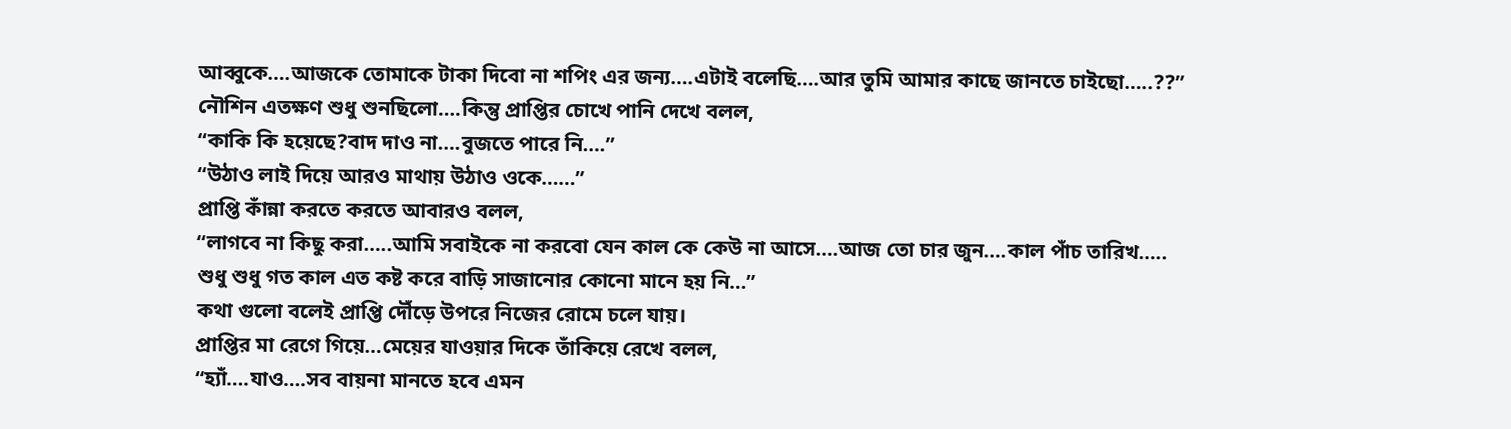আব্বুকে….আজকে তোমাকে টাকা দিবো না শপিং এর জন্য….এটাই বলেছি….আর তুমি আমার কাছে জানতে চাইছো…..??”
নৌশিন এতক্ষণ শুধু শুনছিলো….কিন্তু প্রাপ্তির চোখে পানি দেখে বলল,
“কাকি কি হয়েছে?বাদ দাও না….বুজতে পারে নি….”
“উঠাও লাই দিয়ে আরও মাথায় উঠাও ওকে……”
প্রাপ্তি কাঁন্না করতে করতে আবারও বলল,
“লাগবে না কিছু করা…..আমি সবাইকে না করবো যেন কাল কে কেউ না আসে….আজ তো চার জুন….কাল পাঁচ তারিখ…..
শুধু শুধু গত কাল এত কষ্ট করে বাড়ি সাজানোর কোনো মানে হয় নি…”
কথা গুলো বলেই প্রাপ্তি দৌঁড়ে উপরে নিজের রোমে চলে যায়।
প্রাপ্তির মা রেগে গিয়ে…মেয়ের যাওয়ার দিকে তাঁকিয়ে রেখে বলল,
“হ্যাঁ….যাও….সব বায়না মানতে হবে এমন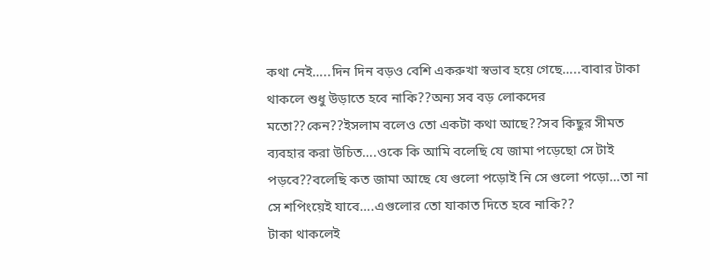কথা নেই…..দিন দিন বড়ও বেশি একরুখা স্বভাব হয়ে গেছে…..বাবার টাকা থাকলে শুধু উড়াতে হবে নাকি??অন্য সব বড় লোকদের মতো??কেন??ইসলাম বলেও তো একটা কথা আছে??সব কিছুর সীমত ব্যবহার করা উচিত….ওকে কি আমি বলেছি যে জামা পড়েছো সে টাই পড়বে??বলেছি কত জামা আছে যে গুলো পড়োই নি সে গুলো পড়ো…তা না সে শপিংয়েই যাবে….এগুলোর তো যাকাত দিতে হবে নাকি??
টাকা থাকলেই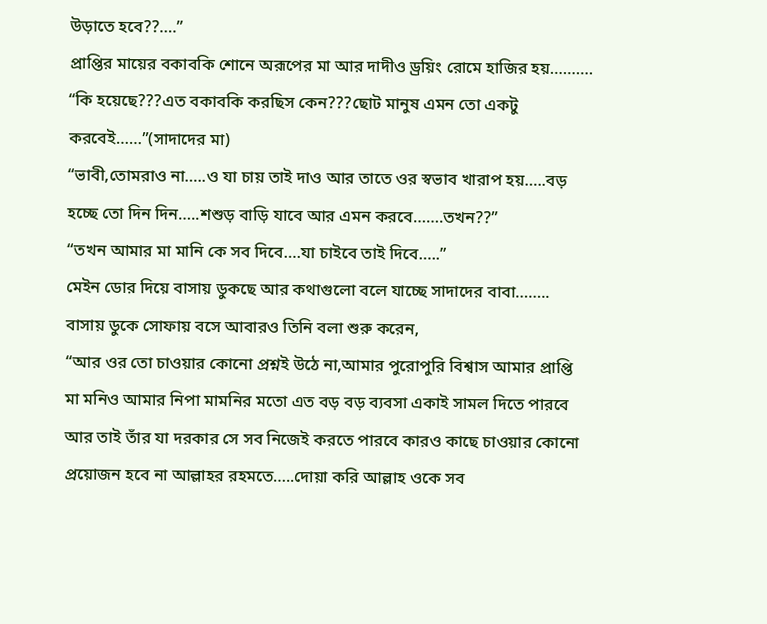উড়াতে হবে??….”
প্রাপ্তির মায়ের বকাবকি শোনে অরূপের মা আর দাদীও ড্রয়িং রোমে হাজির হয়……….
“কি হয়েছে???এত বকাবকি করছিস কেন???ছোট মানুষ এমন তো একটু করবেই……”(সাদাদের মা)
“ভাবী,তোমরাও না…..ও যা চায় তাই দাও আর তাতে ওর স্বভাব খারাপ হয়…..বড় হচ্ছে তো দিন দিন…..শশুড় বাড়ি যাবে আর এমন করবে…….তখন??”
“তখন আমার মা মানি কে সব দিবে….যা চাইবে তাই দিবে…..”
মেইন ডোর দিয়ে বাসায় ডুকছে আর কথাগুলো বলে যাচ্ছে সাদাদের বাবা……..
বাসায় ডুকে সোফায় বসে আবারও তিনি বলা শুরু করেন,
“আর ওর তো চাওয়ার কোনো প্রশ্নই উঠে না,আমার পুরোপুরি বিশ্বাস আমার প্রাপ্তি মা মনিও আমার নিপা মামনির মতো এত বড় বড় ব্যবসা একাই সামল দিতে পারবে আর তাই তাঁর যা দরকার সে সব নিজেই করতে পারবে কারও কাছে চাওয়ার কোনো প্রয়োজন হবে না আল্লাহর রহমতে…..দোয়া করি আল্লাহ ওকে সব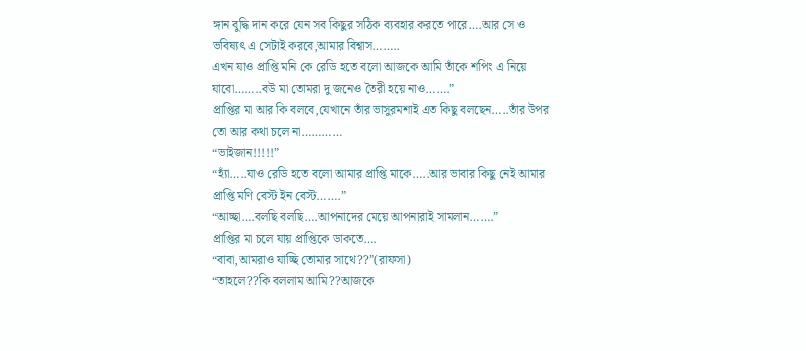ঙ্গান বুদ্ধি দান করে যেন সব কিছুর সঠিক ব্যবহার করতে পারে….আর সে ও ভবিষ্যৎ এ সেটাই করবে,আমার বিশ্বাস……..
এখন যাও প্রাপ্তি মনি কে রেডি হতে বলো আজকে আমি তাঁকে শপিং এ নিয়ে যাবো……..বউ মা তোমরা দু জনেও তৈরী হয়ে নাও…….”
প্রাপ্তির মা আর কি বলবে,যেখানে তাঁর ভাসুরমশাই এত কিছু বলছেন…..তাঁর উপর তো আর কথা চলে না…………
“ভাইজান!!!!!”
“হ্যাঁ…..যাও রেডি হতে বলো আমার প্রাপ্তি মাকে…..আর ভাবার কিছু নেই আমার প্রাপ্তি মণি বেস্ট ইন বেস্ট…….”
“আচ্ছা….বলছি বলছি….আপনাদের মেয়ে আপনারাই সামলান…….”
প্রাপ্তির মা চলে যায় প্রাপ্তিকে ডাকতে….
“বাবা,আমরাও যাচ্ছি তোমার সাথে??”(রাফসা)
“তাহলে??কি বললাম আমি??আজকে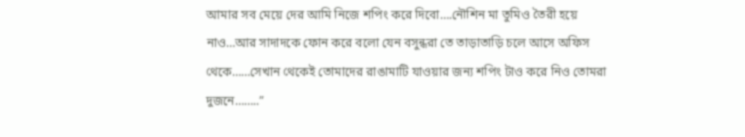আমার সব মেয়ে দের আমি নিজে শপিং করে দিবো….নৌশিন মা তুমিও তৈরী হয়ে নাও…আর সাদাদকে ফোন করে বলো যেন বসুন্ধরা তে তাড়াতাড়ি চলে আসে অফিস থেকে……সেখান থেকেই তোমাদের রাঙামাটি যাওয়ার জন্য শপিং টাও করে নিও তোমরা দুজনে……..”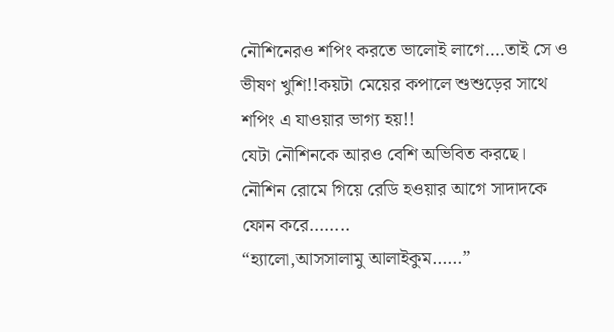নৌশিনেরও শপিং করতে ভালোই লাগে….তাই সে ও ভীষণ খুশি!!কয়টা মেয়ের কপালে শুশুড়ের সাথে শপিং এ যাওয়ার ভাগ্য হয়!!
যেটা নৌশিনকে আরও বেশি অভিবিত করছে।
নৌশিন রোমে গিয়ে রেডি হওয়ার আগে সাদাদকে ফোন করে……..
“হ্যালো,আসসালামু আলাইকুম……”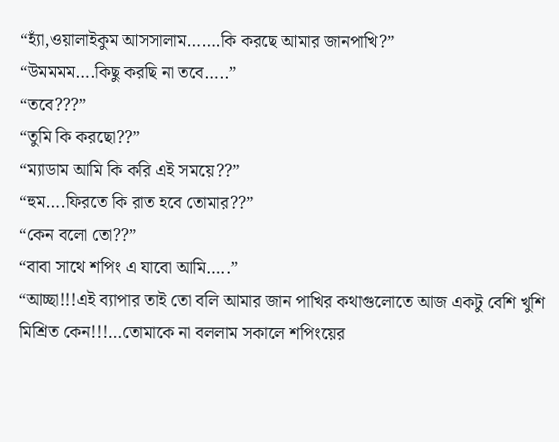“হ্যাঁ,ওয়ালাইকুম আসসালাম…….কি করছে আমার জানপাখি?”
“উমমমম….কিছু করছি না তবে…..”
“তবে???”
“তুমি কি করছো??”
“ম্যাডাম আমি কি করি এই সময়ে??”
“হুম….ফিরতে কি রাত হবে তোমার??”
“কেন বলো তো??”
“বাবা সাথে শপিং এ যাবো আমি…..”
“আচ্ছা!!!এই ব্যাপার তাই তো বলি আমার জান পাখির কথাগুলোতে আজ একটু বেশি খুশি মিশ্রিত কেন!!!…তোমাকে না বললাম সকালে শপিংয়ের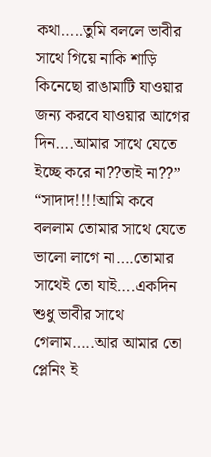কথা…..তুমি বললে ভাবীর সাথে গিয়ে নাকি শাড়ি কিনেছো রাঙামাটি যাওয়ার জন্য করবে যাওয়ার আগের দিন….আমার সাথে যেতে ইচ্ছে করে না??তাই না??”
“সাদাদ!!!!আমি কবে বললাম তোমার সাথে যেতে ভালো লাগে না….তোমার সাথেই তো যাই….একদিন শুধু ভাবীর সাথে গেলাম…..আর আমার তো প্লেনিং ই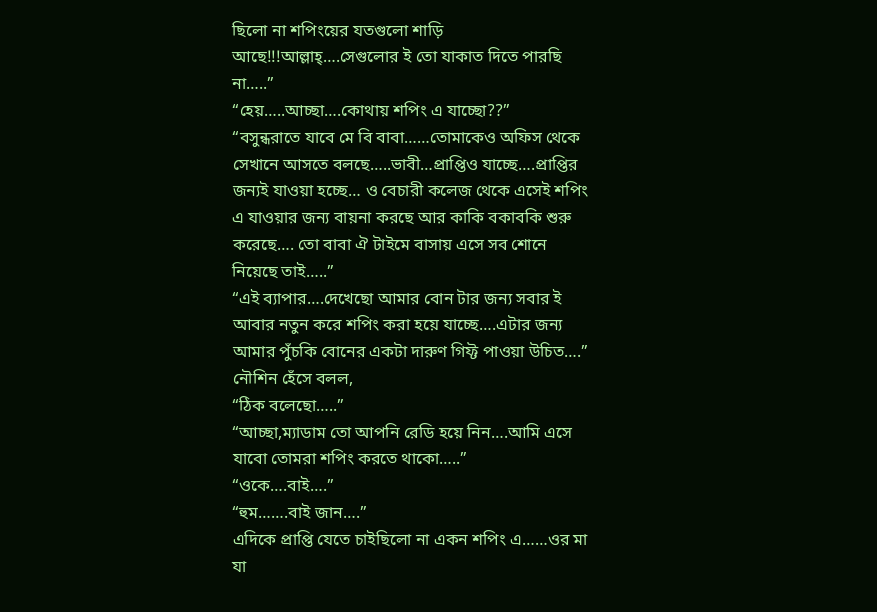ছিলো না শপিংয়ের যতগুলো শাড়ি আছে!!!আল্লাহ্….সেগুলোর ই তো যাকাত দিতে পারছি না…..”
“হেয়…..আচ্ছা….কোথায় শপিং এ যাচ্ছো??”
“বসুন্ধরাতে যাবে মে বি বাবা……তোমাকেও অফিস থেকে সেখানে আসতে বলছে…..ভাবী…প্রাপ্তিও যাচ্ছে….প্রাপ্তির জন্যই যাওয়া হচ্ছে… ও বেচারী কলেজ থেকে এসেই শপিং এ যাওয়ার জন্য বায়না করছে আর কাকি বকাবকি শুরু করেছে…. তো বাবা ঐ টাইমে বাসায় এসে সব শোনে নিয়েছে তাই…..”
“এই ব্যাপার….দেখেছো আমার বোন টার জন্য সবার ই আবার নতুন করে শপিং করা হয়ে যাচ্ছে….এটার জন্য আমার পুঁচকি বোনের একটা দারুণ গিফ্ট পাওয়া উচিত….”
নৌশিন হেঁসে বলল,
“ঠিক বলেছো…..”
“আচ্ছা,ম্যাডাম তো আপনি রেডি হয়ে নিন….আমি এসে যাবো তোমরা শপিং করতে থাকো…..”
“ওকে….বাই….”
“হুম…….বাই জান….”
এদিকে প্রাপ্তি যেতে চাইছিলো না একন শপিং এ……ওর মা যা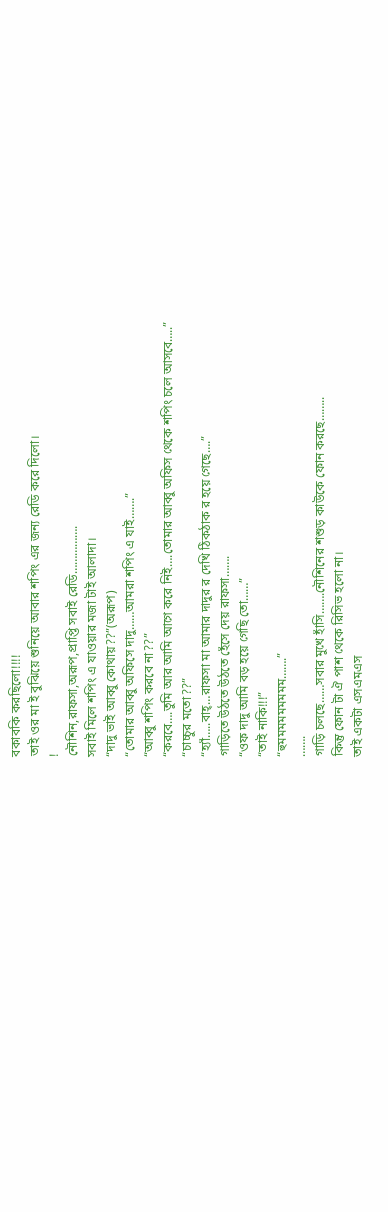বকাবকি করছিলো!!!!
তাই ওর মা ই বুঝিয়ে শুনিয়ে আবার শপিং এর জন্য রেডি করে দিলো।
!
নৌশিন,রাফসা,অরূপ,প্রাপ্তি সবাই রেডি…………….
সবাই মিলে শপিং এ যাওয়ার মজা টাই আলাদা।
“দাদু ভাই আব্বু কোথায়??”(অরূপ)
“তোমার আব্বু অফিসে দাদু……আমরা শপিং এ যাই…….”
“আব্বু শপিং করবে না??”
“করবে….তুমি আর আমি আগে করে নিই….তোমার আব্বু অফিস থেকে শপিং চলে আসবে…..”
“চাচ্চুর মতো??”
“হ্যাঁ…..বাহ্…রাফসা মা আমার দাদুর র দেখি ঠিকঠাক র হয়ে গেছে….”
গাড়িতে উঠতে উঠতে হেঁসে দেয় রাফসা…….
“ওফ দাদু আমি বড় হয়ে গেছি তো……”
“তাই নাকি!!!”
“হুমমমমমমমমম…….”
…….
গাড়ি চলছে……সবার মুখে হাঁসি…….নৌশিনের শশুড় কাউকে ফোন করছে……..
কিন্তু ফোন টা ঐ পাশ থেকে রিসিভ হলো না।
তাই একটা এসএমএস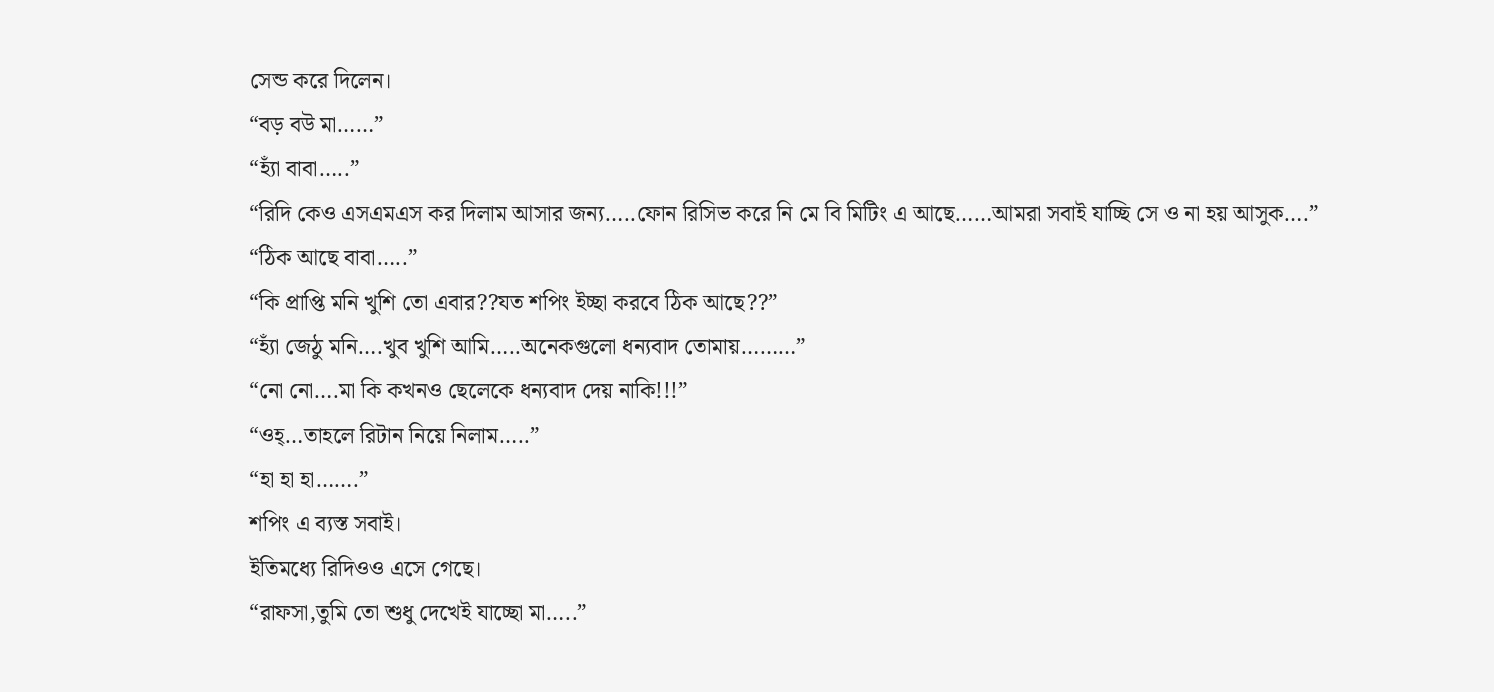সেন্ড করে দিলেন।
“বড় বউ মা……”
“হ্যাঁ বাবা…..”
“রিদি কেও এসএমএস কর দিলাম আসার জন্য…..ফোন রিসিভ করে নি মে বি মিটিং এ আছে……আমরা সবাই যাচ্ছি সে ও না হয় আসুক….”
“ঠিক আছে বাবা…..”
“কি প্রাপ্তি মনি খুশি তো এবার??যত শপিং ইচ্ছা করবে ঠিক আছে??”
“হ্যাঁ জেঠু মনি….খুব খুশি আমি…..অনেকগুলো ধন্যবাদ তোমায়………”
“নো নো….মা কি কখনও ছেলেকে ধন্যবাদ দেয় নাকি!!!”
“ওহ্…তাহলে রিটান নিয়ে নিলাম…..”
“হা হা হা…….”
শপিং এ ব্যস্ত সবাই।
ইতিমধ্যে রিদিওও এসে গেছে।
“রাফসা,তুমি তো শুধু দেখেই যাচ্ছো মা…..”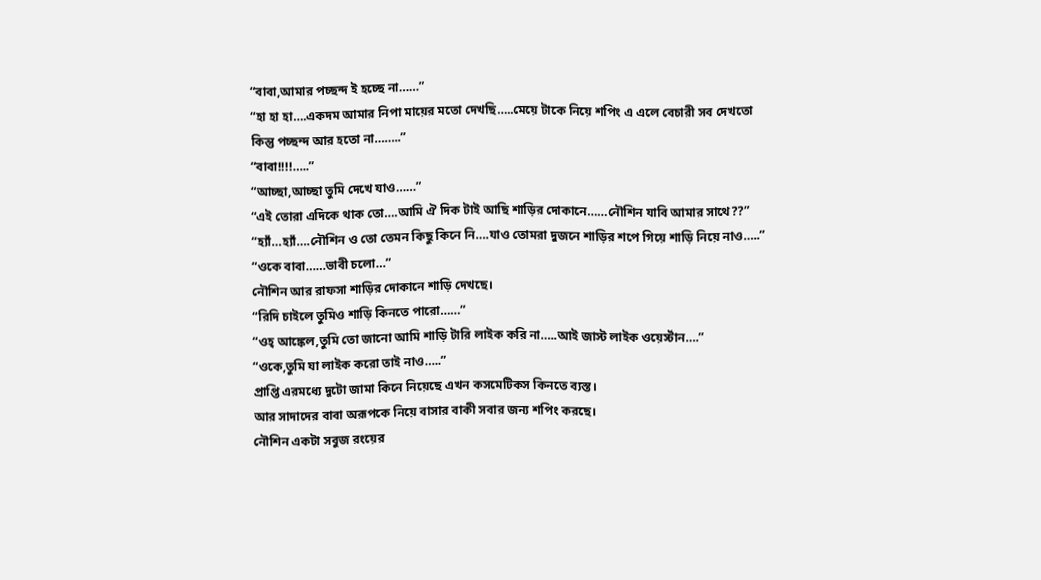“বাবা,আমার পচ্ছন্দ ই হচ্ছে না……”
“হা হা হা….একদম আমার নিপা মায়ের মতো দেখছি…..মেয়ে টাকে নিয়ে শপিং এ এলে বেচারী সব দেখতো কিন্তু পচ্ছন্দ আর হতো না……..”
“বাবা!!!!…..”
“আচ্ছা,আচ্ছা তুমি দেখে যাও……”
“এই তোরা এদিকে থাক তো….আমি ঐ দিক টাই আছি শাড়ির দোকানে……নৌশিন যাবি আমার সাথে??”
“হ্যাঁ…হ্যাঁ….নৌশিন ও তো তেমন কিছু কিনে নি….যাও তোমরা দুজনে শাড়ির শপে গিয়ে শাড়ি নিয়ে নাও…..”
“ওকে বাবা……ভাবী চলো…”
নৌশিন আর রাফসা শাড়ির দোকানে শাড়ি দেখছে।
“রিদি চাইলে তুমিও শাড়ি কিনতে পারো……”
“ওহ্ আঙ্কেল,তুমি তো জানো আমি শাড়ি টারি লাইক করি না…..আই জাস্ট লাইক ওয়ের্স্টান….”
“ওকে,তুমি যা লাইক করো তাই নাও…..”
প্রাপ্তি এরমধ্যে দুটো জামা কিনে নিয়েছে এখন কসমেটিকস কিনতে ব্যস্ত।
আর সাদাদের বাবা অরূপকে নিয়ে বাসার বাকী সবার জন্য শপিং করছে।
নৌশিন একটা সবুজ রংয়ের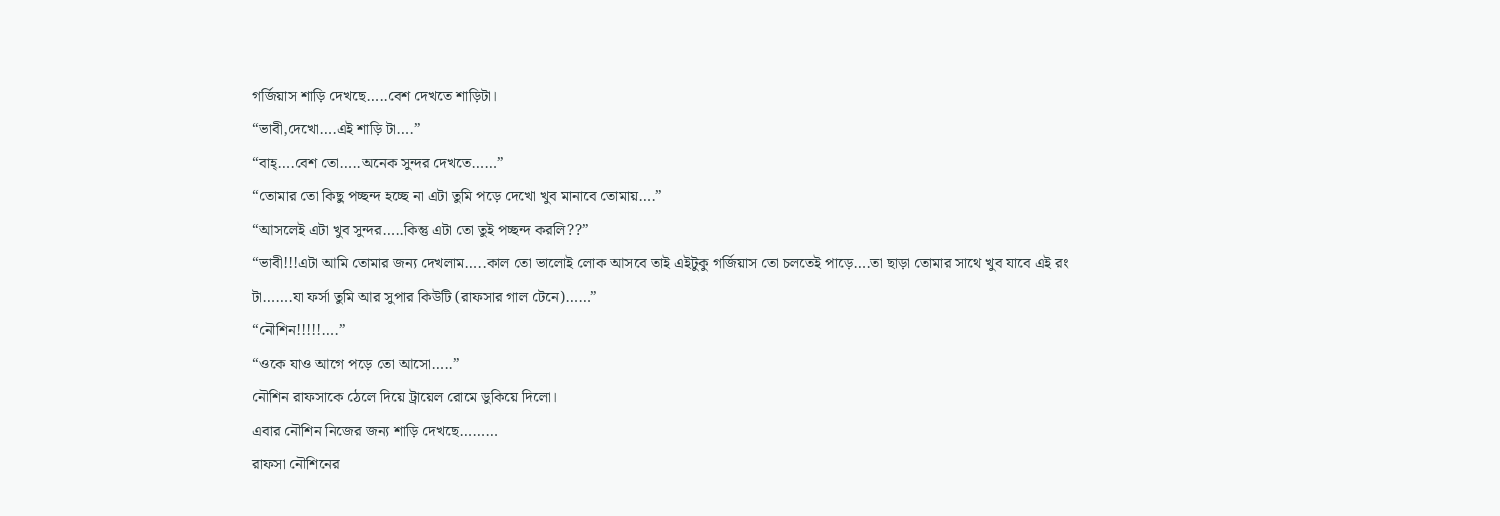গর্জিয়াস শাড়ি দেখছে…..বেশ দেখতে শাড়িটা।
“ভাবী,দেখো….এই শাড়ি টা….”
“বাহ্….বেশ তো…..অনেক সুন্দর দেখতে……”
“তোমার তো কিছু পচ্ছন্দ হচ্ছে না এটা তুমি পড়ে দেখো খুব মানাবে তোমায়….”
“আসলেই এটা খুব সুন্দর…..কিন্তু এটা তো তুই পচ্ছন্দ করলি??”
“ভাবী!!!এটা আমি তোমার জন্য দেখলাম…..কাল তো ভালোই লোক আসবে তাই এইটুকু গর্জিয়াস তো চলতেই পাড়ে….তা ছাড়া তোমার সাথে খুব যাবে এই রং টা…….যা ফর্সা তুমি আর সুপার কিউটি (রাফসার গাল টেনে)……”
“নৌশিন!!!!!….”
“ওকে যাও আগে পড়ে তো আসো…..”
নৌশিন রাফসাকে ঠেলে দিয়ে ট্রায়েল রোমে ডুকিয়ে দিলো।
এবার নৌশিন নিজের জন্য শাড়ি দেখছে………
রাফসা নৌশিনের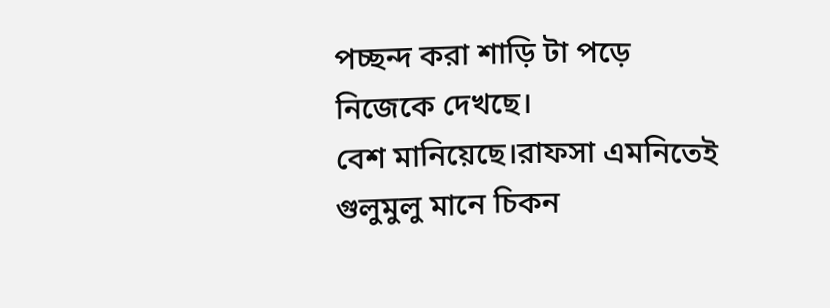পচ্ছন্দ করা শাড়ি টা পড়ে নিজেকে দেখছে।
বেশ মানিয়েছে।রাফসা এমনিতেই গুলুমুলু মানে চিকন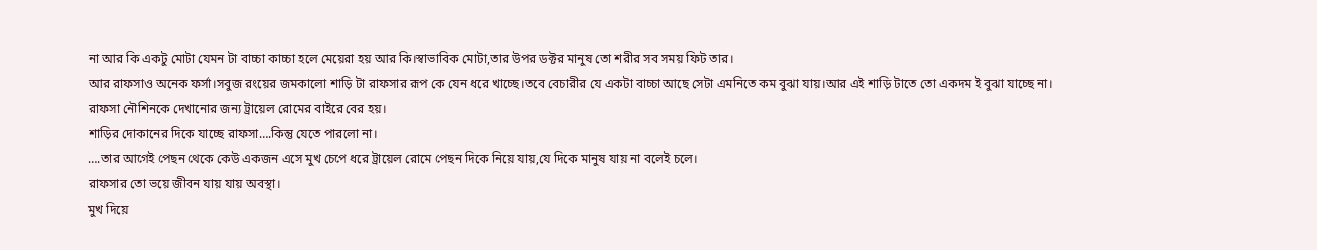না আর কি একটু মোটা যেমন টা বাচ্চা কাচ্চা হলে মেয়েরা হয় আর কি।স্বাভাবিক মোটা,তার উপর ডক্টর মানুষ তো শরীর সব সময় ফিট তার।
আর রাফসাও অনেক ফর্সা।সবুজ রংয়ের জমকালো শাড়ি টা রাফসার রূপ কে যেন ধরে খাচ্ছে।তবে বেচারীর যে একটা বাচ্চা আছে সেটা এমনিতে কম বুঝা যায়।আর এই শাড়ি টাতে তো একদম ই বুঝা যাচ্ছে না।
রাফসা নৌশিনকে দেখানোর জন্য ট্রায়েল রোমের বাইরে বের হয়।
শাড়ির দোকানের দিকে যাচ্ছে রাফসা….কিন্তু যেতে পারলো না।
….তার আগেই পেছন থেকে কেউ একজন এসে মুখ চেপে ধরে ট্রায়েল রোমে পেছন দিকে নিয়ে যায়,যে দিকে মানুষ যায় না বলেই চলে।
রাফসার তো ভয়ে জীবন যায় যায় অবস্থা।
মুখ দিয়ে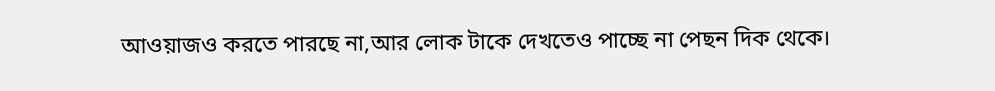আওয়াজও করতে পারছে না,আর লোক টাকে দেখতেও পাচ্ছে না পেছন দিক থেকে।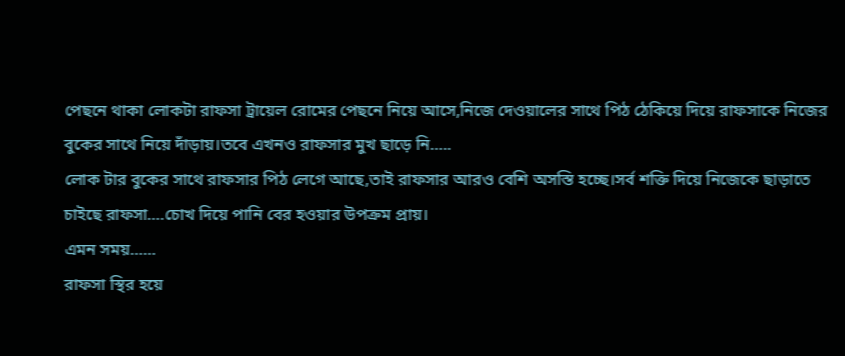পেছনে থাকা লোকটা রাফসা ট্রায়েল রোমের পেছনে নিয়ে আসে,নিজে দেওয়ালের সাথে পিঠ ঠেকিয়ে দিয়ে রাফসাকে নিজের বুকের সাথে নিয়ে দাঁড়ায়।তবে এখনও রাফসার মুখ ছাড়ে নি…..
লোক টার বুকের সাথে রাফসার পিঠ লেগে আছে,তাই রাফসার আরও বেশি অসস্তি হচ্ছে।সর্ব শক্তি দিয়ে নিজেকে ছাড়াতে চাইছে রাফসা….চোখ দিয়ে পানি বের হওয়ার উপক্রম প্রায়।
এমন সময়……
রাফসা স্থির হয়ে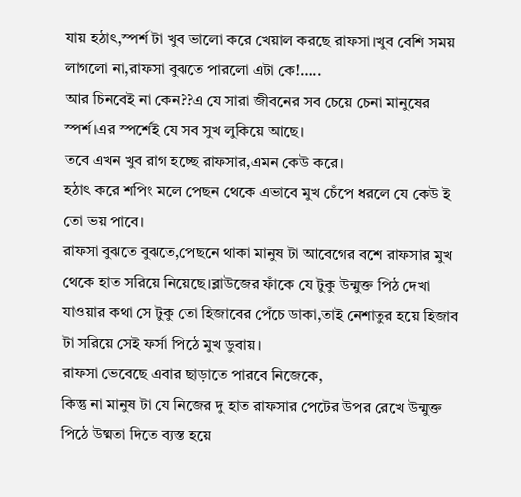যায় হঠাৎ,স্পর্শ টা খুব ভালো করে খেয়াল করছে রাফসা।খুব বেশি সময় লাগলো না,রাফসা বুঝতে পারলো এটা কে!…..
আর চিনবেই না কেন??এ যে সারা জীবনের সব চেয়ে চেনা মানুষের স্পর্শ।এর স্পর্শেই যে সব সুখ লুকিয়ে আছে।
তবে এখন খুব রাগ হচ্ছে রাফসার,এমন কেউ করে।
হঠাৎ করে শপিং মলে পেছন থেকে এভাবে মুখ চেঁপে ধরলে যে কেউ ই তো ভয় পাবে।
রাফসা বুঝতে বুঝতে,পেছনে থাকা মানুষ টা আবেগের বশে রাফসার মুখ থেকে হাত সরিয়ে নিয়েছে।ব্লাউজের ফাঁকে যে টুকু উন্মুক্ত পিঠ দেখা যাওয়ার কথা সে টুকু তো হিজাবের পেঁচে ডাকা,তাই নেশাতুর হয়ে হিজাব টা সরিয়ে সেই ফর্সা পিঠে মুখ ডুবায়।
রাফসা ভেবেছে এবার ছাড়াতে পারবে নিজেকে,
কিন্তু না মানুষ টা যে নিজের দু হাত রাফসার পেটের উপর রেখে উন্মুক্ত পিঠে উষ্মতা দিতে ব্যস্ত হয়ে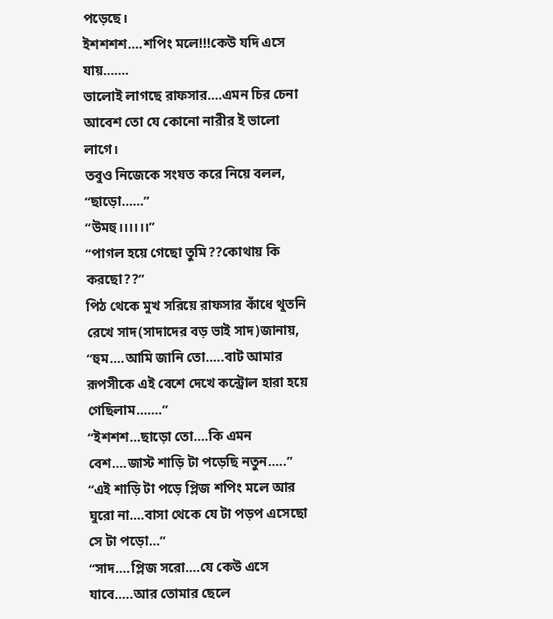পড়েছে।
ইশশশশ….শপিং মলে!!!কেউ যদি এসে যায়…….
ভালোই লাগছে রাফসার….এমন চির চেনা আবেশ তো যে কোনো নারীর ই ভালো লাগে।
তবুও নিজেকে সংযত করে নিয়ে বলল,
“ছাড়ো……”
“উমহু।।।।।।”
“পাগল হয়ে গেছো তুমি??কোথায় কি করছো??”
পিঠ থেকে মুখ সরিয়ে রাফসার কাঁধে থুতনি রেখে সাদ(সাদাদের বড় ভাই সাদ)জানায়,
“হুম….আমি জানি তো…..বাট আমার রূপসীকে এই বেশে দেখে কন্ট্রোল হারা হয়ে গেছিলাম…….”
“ইশশশ…ছাড়ো তো….কি এমন বেশ….জাস্ট শাড়ি টা পড়েছি নতুন…..”
“এই শাড়ি টা পড়ে প্লিজ শপিং মলে আর ঘুরো না….বাসা থেকে যে টা পড়প এসেছো সে টা পড়ো…”
“সাদ….প্লিজ সরো….যে কেউ এসে যাবে…..আর তোমার ছেলে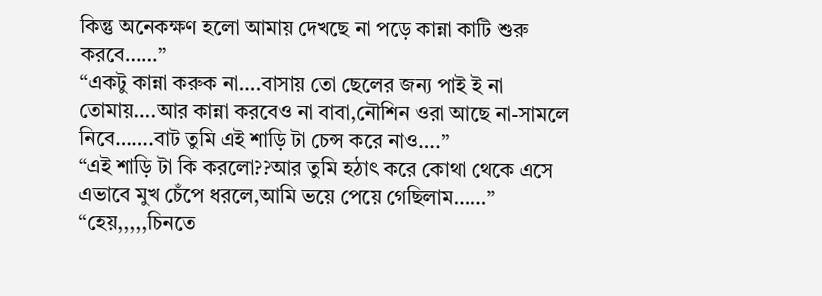কিন্তু অনেকক্ষণ হলো আমায় দেখছে না পড়ে কান্না কাটি শুরু করবে……”
“একটু কান্না করুক না….বাসায় তো ছেলের জন্য পাই ই না তোমায়….আর কান্না করবেও না বাবা,নৌশিন ওরা আছে না-সামলে নিবে…….বাট তুমি এই শাড়ি টা চেন্স করে নাও….”
“এই শাড়ি টা কি করলো??আর তুমি হঠাৎ করে কোথা থেকে এসে এভাবে মুখ চেঁপে ধরলে,আমি ভয়ে পেয়ে গেছিলাম……”
“হেয়,,,,,চিনতে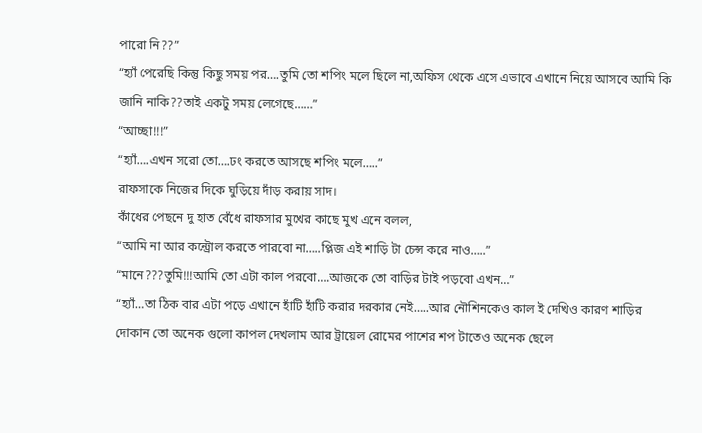পারো নি??”
“হ্যাঁ পেরেছি কিন্তু কিছু সময় পর….তুমি তো শপিং মলে ছিলে না,অফিস থেকে এসে এভাবে এখানে নিয়ে আসবে আমি কি জানি নাকি??তাই একটু সময় লেগেছে……”
“আচ্ছা!!!”
“হ্যাঁ….এখন সরো তো….ঢং করতে আসছে শপিং মলে…..”
রাফসাকে নিজের দিকে ঘুড়িয়ে দাঁড় করায় সাদ।
কাঁধের পেছনে দু হাত বেঁধে রাফসার মুখের কাছে মুখ এনে বলল,
“আমি না আর কন্ট্রোল করতে পারবো না…..প্লিজ এই শাড়ি টা চেন্স করে নাও…..”
“মানে???তুমি!!!আমি তো এটা কাল পরবো….আজকে তো বাড়ির টাই পড়বো এখন…”
“হ্যাঁ…তা ঠিক বার এটা পড়ে এখানে হাঁটি হাঁটি করার দরকার নেই…..আর নৌশিনকেও কাল ই দেখিও কারণ শাড়ির দোকান তো অনেক গুলো কাপল দেখলাম আর ট্রায়েল রোমের পাশের শপ টাতেও অনেক ছেলে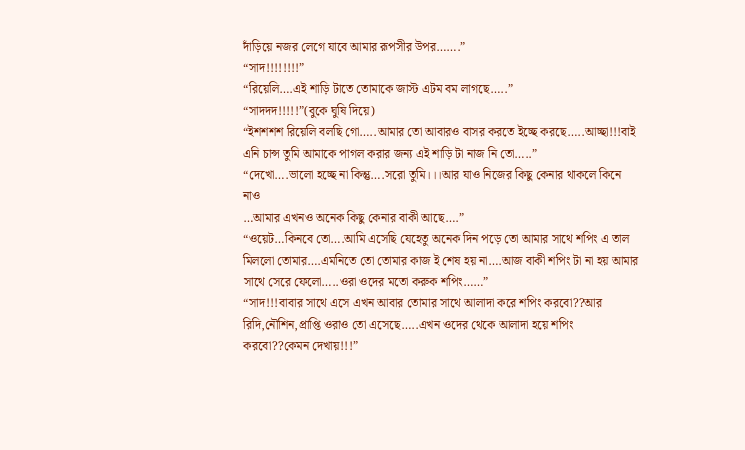দাঁড়িয়ে নজর লেগে যাবে আমার রূপসীর উপর…….”
“সাদ!!!!!!!!”
“রিয়েলি….এই শাড়ি টাতে তোমাকে জাস্ট এটম বম লাগছে…..”
“সাদদদ!!!!!”(বুকে ঘুষি দিয়ে)
“ইশশশশ রিয়েলি বলছি গো…..আমার তো আবারও বাসর করতে ইচ্ছে করছে…..আচ্ছা!!!বাই এনি চান্স তুমি আমাকে পাগল করার জন্য এই শাড়ি টা নাজ নি তো…..”
“দেখো….ভালো হচ্ছে না কিন্তু….সরো তুমি।।।আর যাও নিজের কিছু কেনার থাকলে কিনে নাও
…আমার এখনও অনেক কিছু কেনার বাকী আছে….”
“ওয়েট…কিনবে তো….আমি এসেছি যেহেতু অনেক দিন পড়ে তো আমার সাথে শপিং এ তাল মিললো তোমার….এমনিতে তো তোমার কাজ ই শেষ হয় না….আজ বাকী শপিং টা না হয় আমার সাথে সেরে ফেলো…..ওরা ওদের মতো করুক শপিং……”
“সাদ!!!বাবার সাথে এসে এখন আবার তোমার সাথে আলাদা করে শপিং করবো??আর রিদি,নৌশিন,প্রাপ্তি ওরাও তো এসেছে…..এখন ওদের থেকে আলাদা হয়ে শপিং করবো??কেমন দেখায়!!!”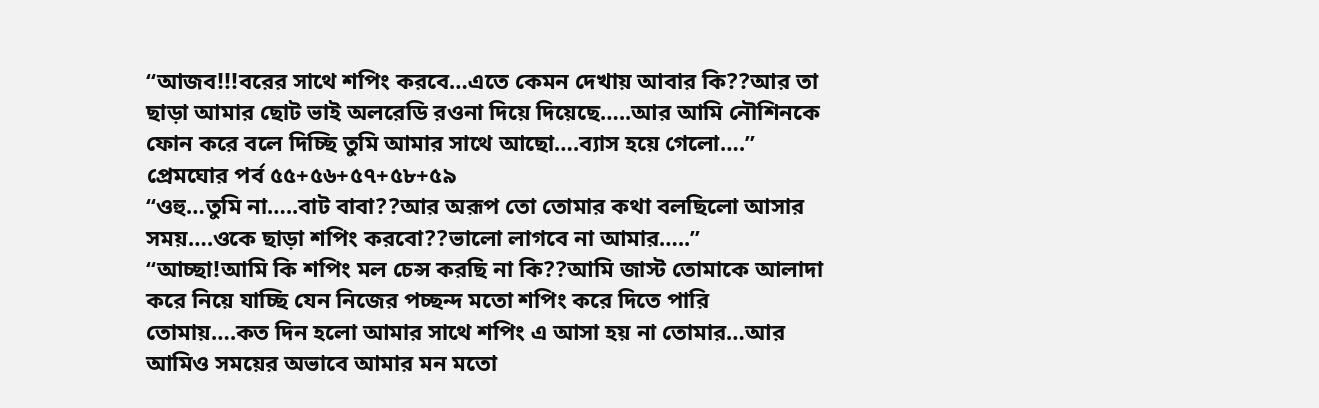“আজব!!!বরের সাথে শপিং করবে…এতে কেমন দেখায় আবার কি??আর তা ছাড়া আমার ছোট ভাই অলরেডি রওনা দিয়ে দিয়েছে…..আর আমি নৌশিনকে ফোন করে বলে দিচ্ছি তুমি আমার সাথে আছো….ব্যাস হয়ে গেলো….”
প্রেমঘোর পর্ব ৫৫+৫৬+৫৭+৫৮+৫৯
“ওহু…তুমি না…..বাট বাবা??আর অরূপ তো তোমার কথা বলছিলো আসার সময়….ওকে ছাড়া শপিং করবো??ভালো লাগবে না আমার…..”
“আচ্ছা!আমি কি শপিং মল চেন্স করছি না কি??আমি জাস্ট তোমাকে আলাদা করে নিয়ে যাচ্ছি যেন নিজের পচ্ছন্দ মতো শপিং করে দিতে পারি তোমায়….কত দিন হলো আমার সাথে শপিং এ আসা হয় না তোমার…আর আমিও সময়ের অভাবে আমার মন মতো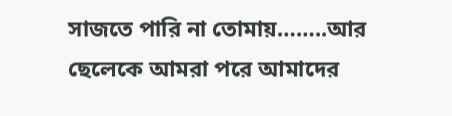সাজতে পারি না তোমায়……..আর ছেলেকে আমরা পরে আমাদের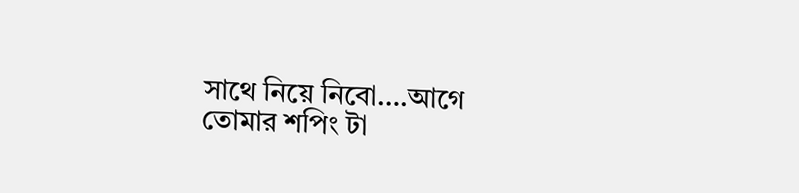সাথে নিয়ে নিবো….আগে তোমার শপিং টা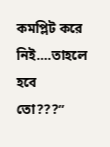কমপ্লিট করে নিই….তাহলে হবে তো???”